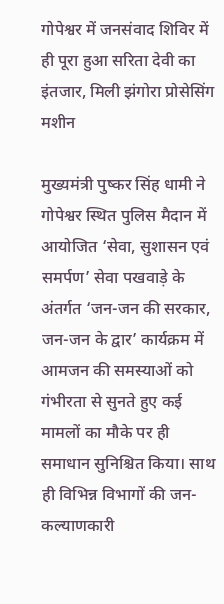गोपेश्वर में जनसंवाद शिविर में ही पूरा हुआ सरिता देवी का इंतजार, मिली झंगोरा प्रोसेसिंग मशीन

मुख्यमंत्री पुष्कर सिंह धामी ने गोपेश्वर स्थित पुलिस मैदान में आयोजित ‘सेवा, सुशासन एवं समर्पण’ सेवा पखवाड़े के अंतर्गत ‘जन-जन की सरकार, जन-जन के द्वार’ कार्यक्रम में आमजन की समस्याओं को गंभीरता से सुनते हुए कई मामलों का मौके पर ही समाधान सुनिश्चित किया। साथ ही विभिन्न विभागों की जन-कल्याणकारी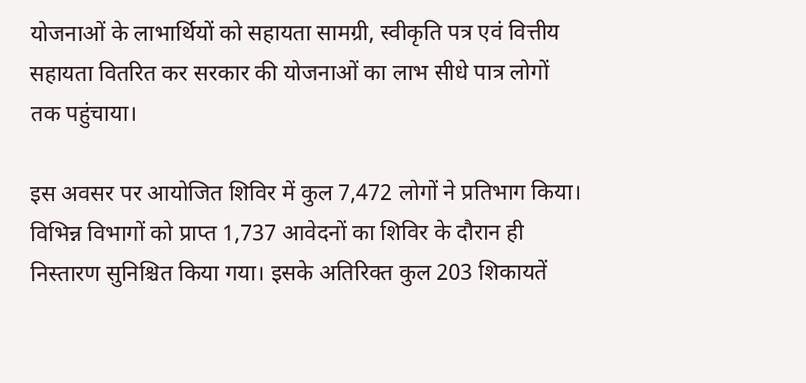योजनाओं के लाभार्थियों को सहायता सामग्री, स्वीकृति पत्र एवं वित्तीय सहायता वितरित कर सरकार की योजनाओं का लाभ सीधे पात्र लोगों तक पहुंचाया।

इस अवसर पर आयोजित शिविर में कुल 7,472 लोगों ने प्रतिभाग किया। विभिन्न विभागों को प्राप्त 1,737 आवेदनों का शिविर के दौरान ही निस्तारण सुनिश्चित किया गया। इसके अतिरिक्त कुल 203 शिकायतें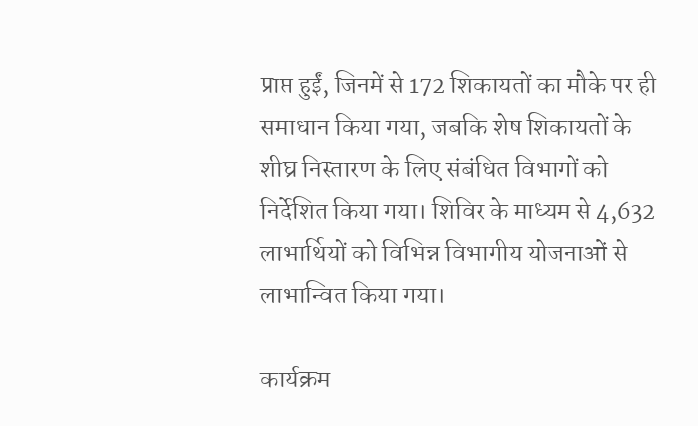प्राप्त हुईं, जिनमें से 172 शिकायतों का मौके पर ही समाधान किया गया, जबकि शेष शिकायतों के शीघ्र निस्तारण के लिए संबंधित विभागों को निर्देशित किया गया। शिविर के माध्यम से 4,632 लाभार्थियों को विभिन्न विभागीय योजनाओं से लाभान्वित किया गया।

कार्यक्रम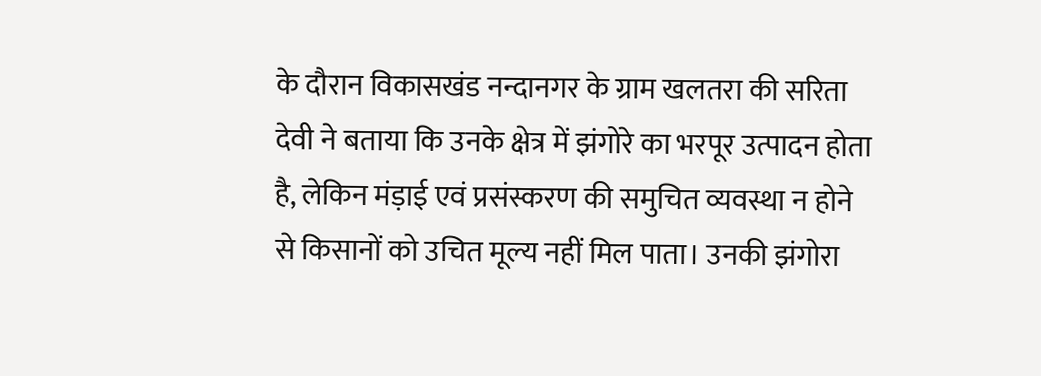के दौरान विकासखंड नन्दानगर के ग्राम खलतरा की सरिता देवी ने बताया कि उनके क्षेत्र में झंगोरे का भरपूर उत्पादन होता है, लेकिन मंड़ाई एवं प्रसंस्करण की समुचित व्यवस्था न होने से किसानों को उचित मूल्य नहीं मिल पाता। उनकी झंगोरा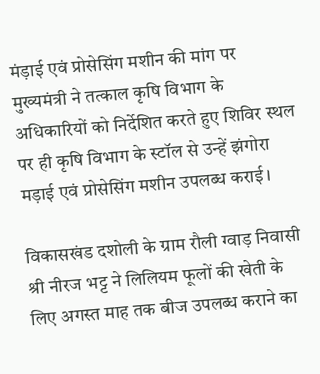मंड़ाई एवं प्रोसेसिंग मशीन की मांग पर मुख्यमंत्री ने तत्काल कृषि विभाग के अधिकारियों को निर्देशित करते हुए शिविर स्थल पर ही कृषि विभाग के स्टॉल से उन्हें झंगोरा मड़ाई एवं प्रोसेसिंग मशीन उपलब्ध कराई।

विकासखंड दशोली के ग्राम रौली ग्वाड़ निवासी श्री नीरज भट्ट ने लिलियम फूलों की खेती के लिए अगस्त माह तक बीज उपलब्ध कराने का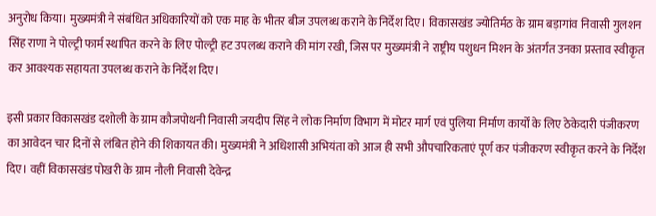अनुरोध किया। मुख्यमंत्री ने संबंधित अधिकारियों को एक माह के भीतर बीज उपलब्ध कराने के निर्देश दिए। विकासखंड ज्योतिर्मठ के ग्राम बड़ागांव निवासी गुलशन सिंह राणा ने पोल्ट्री फार्म स्थापित करने के लिए पोल्ट्री हट उपलब्ध कराने की मांग रखी, जिस पर मुख्यमंत्री ने राष्ट्रीय पशुधन मिशन के अंतर्गत उनका प्रस्ताव स्वीकृत कर आवश्यक सहायता उपलब्ध कराने के निर्देश दिए।

इसी प्रकार विकासखंड दशोली के ग्राम कौजपोथनी निवासी जयदीप सिंह ने लोक निर्माण विभाग में मोटर मार्ग एवं पुलिया निर्माण कार्यों के लिए ठेकेदारी पंजीकरण का आवेदन चार दिनों से लंबित होने की शिकायत की। मुख्यमंत्री ने अधिशासी अभियंता को आज ही सभी औपचारिकताएं पूर्ण कर पंजीकरण स्वीकृत करने के निर्देश दिए। वहीं विकासखंड पोखरी के ग्राम नौली निवासी देवेन्द्र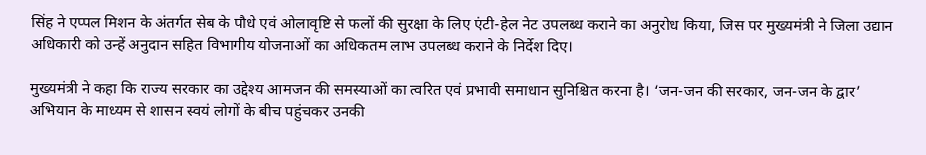सिंह ने एप्पल मिशन के अंतर्गत सेब के पौधे एवं ओलावृष्टि से फलों की सुरक्षा के लिए एंटी-हेल नेट उपलब्ध कराने का अनुरोध किया, जिस पर मुख्यमंत्री ने जिला उद्यान अधिकारी को उन्हें अनुदान सहित विभागीय योजनाओं का अधिकतम लाभ उपलब्ध कराने के निर्देश दिए।

मुख्यमंत्री ने कहा कि राज्य सरकार का उद्देश्य आमजन की समस्याओं का त्वरित एवं प्रभावी समाधान सुनिश्चित करना है। ‘जन-जन की सरकार, जन-जन के द्वार’ अभियान के माध्यम से शासन स्वयं लोगों के बीच पहुंचकर उनकी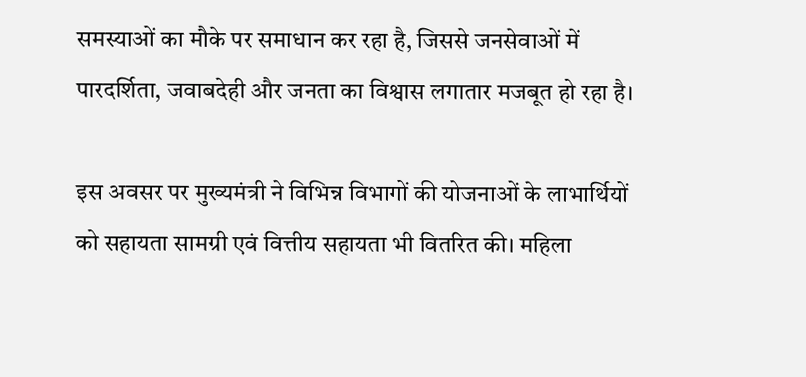समस्याओं का मौके पर समाधान कर रहा है, जिससे जनसेवाओं में पारदर्शिता, जवाबदेही और जनता का विश्वास लगातार मजबूत हो रहा है।

इस अवसर पर मुख्यमंत्री ने विभिन्न विभागों की योजनाओं के लाभार्थियों को सहायता सामग्री एवं वित्तीय सहायता भी वितरित की। महिला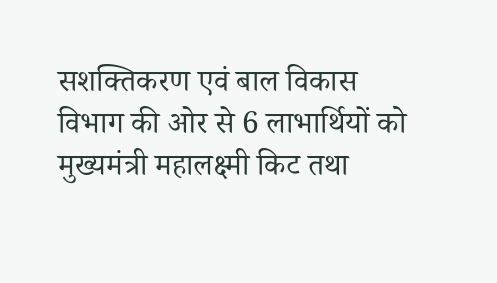सशक्तिकरण एवं बाल विकास विभाग की ओर से 6 लाभार्थियों को मुख्यमंत्री महालक्ष्मी किट तथा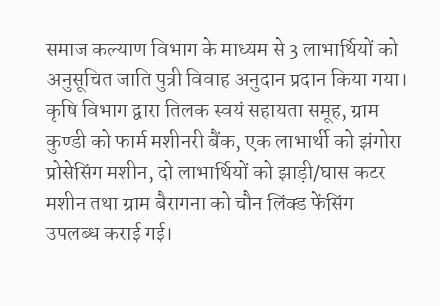समाज कल्याण विभाग के माध्यम से 3 लाभार्थियों को अनुसूचित जाति पुत्री विवाह अनुदान प्रदान किया गया। कृषि विभाग द्वारा तिलक स्वयं सहायता समूह, ग्राम कुण्डी को फार्म मशीनरी बैंक, एक लाभार्थी को झंगोरा प्रोसेसिंग मशीन, दो लाभार्थियों को झाड़ी/घास कटर मशीन तथा ग्राम बैरागना को चौन लिंक्ड फेंसिंग उपलब्ध कराई गई।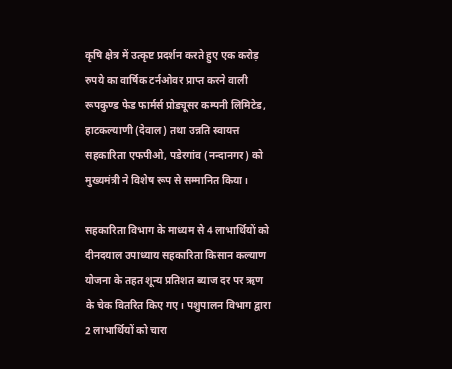कृषि क्षेत्र में उत्कृष्ट प्रदर्शन करते हुए एक करोड़ रुपये का वार्षिक टर्नओवर प्राप्त करने वाली रूपकुण्ड फेड फार्मर्स प्रोड्यूसर कम्पनी लिमिटेड, हाटकल्याणी (देवाल) तथा उन्नति स्वायत्त सहकारिता एफपीओ, पडेरगांव (नन्दानगर) को मुख्यमंत्री ने विशेष रूप से सम्मानित किया।

सहकारिता विभाग के माध्यम से 4 लाभार्थियों को दीनदयाल उपाध्याय सहकारिता किसान कल्याण योजना के तहत शून्य प्रतिशत ब्याज दर पर ऋण के चेक वितरित किए गए। पशुपालन विभाग द्वारा 2 लाभार्थियों को चारा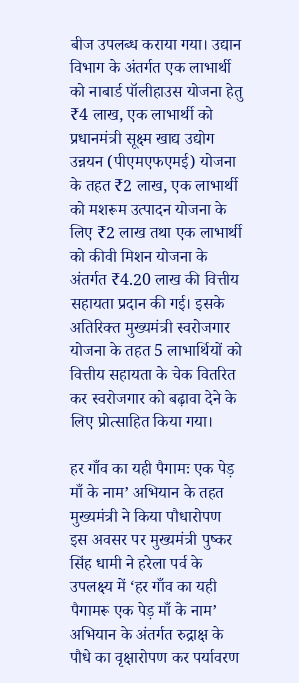बीज उपलब्ध कराया गया। उद्यान विभाग के अंतर्गत एक लाभार्थी को नाबार्ड पॉलीहाउस योजना हेतु ₹4 लाख, एक लाभार्थी को प्रधानमंत्री सूक्ष्म खाद्य उद्योग उन्नयन (पीएमएफएमई) योजना के तहत ₹2 लाख, एक लाभार्थी को मशरूम उत्पादन योजना के लिए ₹2 लाख तथा एक लाभार्थी को कीवी मिशन योजना के अंतर्गत ₹4.20 लाख की वित्तीय सहायता प्रदान की गई। इसके अतिरिक्त मुख्यमंत्री स्वरोजगार योजना के तहत 5 लाभार्थियों को वित्तीय सहायता के चेक वितरित कर स्वरोजगार को बढ़ावा देने के लिए प्रोत्साहित किया गया।

हर गाँव का यही पैगामः एक पेड़ माँ के नाम’ अभियान के तहत मुख्यमंत्री ने किया पौधारोपण
इस अवसर पर मुख्यमंत्री पुष्कर सिंह धामी ने हरेला पर्व के उपलक्ष्य में ‘हर गाँव का यही पैगामरू एक पेड़ माँ के नाम’ अभियान के अंतर्गत रुद्राक्ष के पौधे का वृक्षारोपण कर पर्यावरण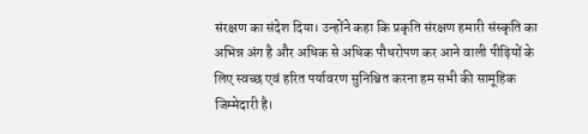संरक्षण का संदेश दिया। उन्होंने कहा कि प्रकृति संरक्षण हमारी संस्कृति का अभिन्न अंग है और अधिक से अधिक पौधरोपण कर आने वाली पीढ़ियों के लिए स्वच्छ एवं हरित पर्यावरण सुनिश्चित करना हम सभी की सामूहिक जिम्मेदारी है।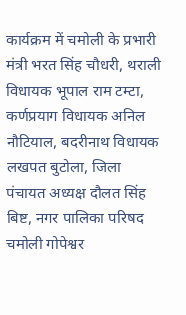कार्यक्रम में चमोली के प्रभारी मंत्री भरत सिंह चौधरी, थराली विधायक भूपाल राम टम्टा, कर्णप्रयाग विधायक अनिल नौटियाल, बदरीनाथ विधायक लखपत बुटोला, जिला पंचायत अध्यक्ष दौलत सिंह बिष्ट, नगर पालिका परिषद चमोली गोपेश्वर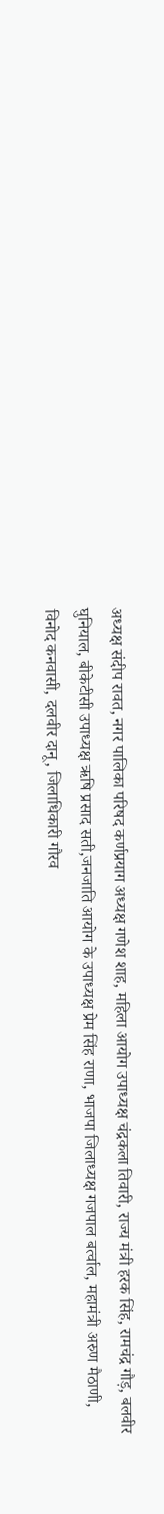अध्यक्ष संदीप रावत, नगर पालिका परिषद कर्णप्रयाग अध्यक्ष गणेश शाह, महिला आयोग उपाध्यक्ष चंद्रकला तिवारी, राज्य मंत्री हरक सिंह, रामचंद्र गौड़, बलवीर घुनियाल, बीकेटीसी उपाध्यक्ष ऋषि प्रसाद सती,जनजाति आयोग के उपाध्यक्ष प्रेम सिंह राणा, भाजपा जिलाध्यक्ष गजपाल बर्त्वाल, महामंत्री अरुण मैठाणी, विनोद कनवासी, दलवीर दानू, जिलाधिकारी गौरव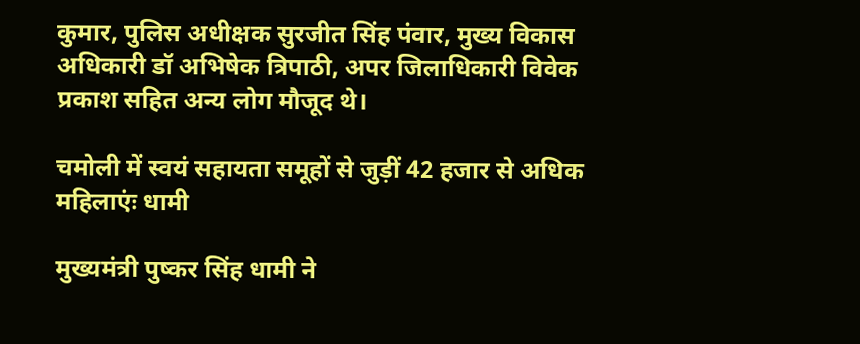कुमार, पुलिस अधीक्षक सुरजीत सिंह पंवार, मुख्य विकास अधिकारी डॉ अभिषेक त्रिपाठी, अपर जिलाधिकारी विवेक प्रकाश सहित अन्य लोग मौजूद थे।

चमोली में स्वयं सहायता समूहों से जुड़ीं 42 हजार से अधिक महिलाएंः धामी

मुख्यमंत्री पुष्कर सिंह धामी ने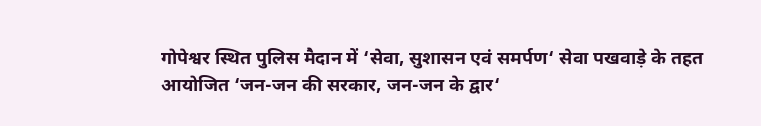गोपेश्वर स्थित पुलिस मैदान में ‘सेवा, सुशासन एवं समर्पण‘ सेवा पखवाड़े के तहत आयोजित ‘जन-जन की सरकार, जन-जन के द्वार‘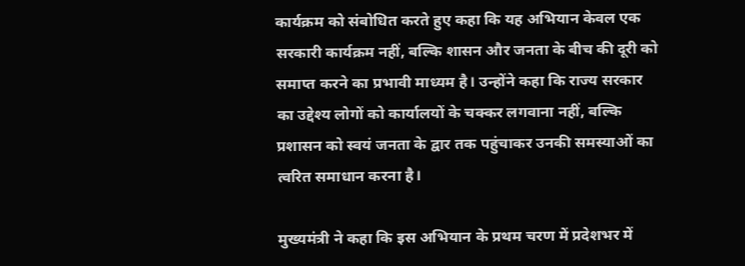कार्यक्रम को संबोधित करते हुए कहा कि यह अभियान केवल एक सरकारी कार्यक्रम नहीं, बल्कि शासन और जनता के बीच की दूरी को समाप्त करने का प्रभावी माध्यम है। उन्होंने कहा कि राज्य सरकार का उद्देश्य लोगों को कार्यालयों के चक्कर लगवाना नहीं, बल्कि प्रशासन को स्वयं जनता के द्वार तक पहुंचाकर उनकी समस्याओं का त्वरित समाधान करना है।

मुख्यमंत्री ने कहा कि इस अभियान के प्रथम चरण में प्रदेशभर में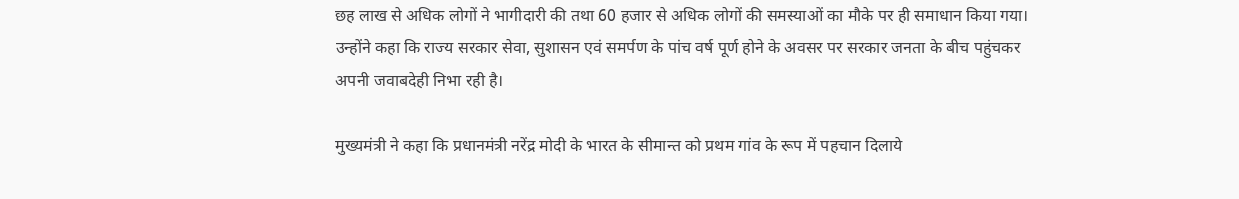छह लाख से अधिक लोगों ने भागीदारी की तथा 60 हजार से अधिक लोगों की समस्याओं का मौके पर ही समाधान किया गया। उन्होंने कहा कि राज्य सरकार सेवा, सुशासन एवं समर्पण के पांच वर्ष पूर्ण होने के अवसर पर सरकार जनता के बीच पहुंचकर अपनी जवाबदेही निभा रही है।

मुख्यमंत्री ने कहा कि प्रधानमंत्री नरेंद्र मोदी के भारत के सीमान्त को प्रथम गांव के रूप में पहचान दिलाये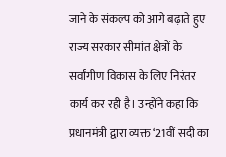जाने के संकल्प को आगे बढ़ाते हुए राज्य सरकार सीमांत क्षेत्रों के सर्वांगीण विकास के लिए निरंतर कार्य कर रही है। उन्होंने कहा कि प्रधानमंत्री द्वारा व्यक्त ‘21वीं सदी का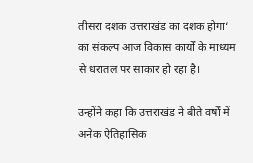तीसरा दशक उत्तराखंड का दशक होगा‘ का संकल्प आज विकास कार्यों के माध्यम से धरातल पर साकार हो रहा है।

उन्होंने कहा कि उत्तराखंड ने बीते वर्षों में अनेक ऐतिहासिक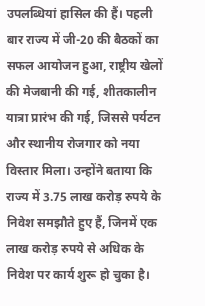उपलब्धियां हासिल की हैं। पहली बार राज्य में जी-20 की बैठकों का सफल आयोजन हुआ, राष्ट्रीय खेलों की मेजबानी की गई, शीतकालीन यात्रा प्रारंभ की गई, जिससे पर्यटन और स्थानीय रोजगार को नया विस्तार मिला। उन्होंने बताया कि राज्य में 3.75 लाख करोड़ रुपये के निवेश समझौते हुए हैं, जिनमें एक लाख करोड़ रुपये से अधिक के निवेश पर कार्य शुरू हो चुका है।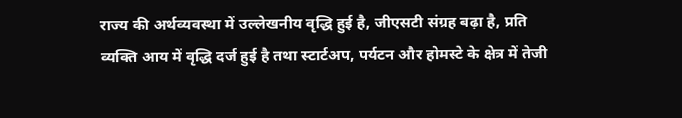राज्य की अर्थव्यवस्था में उल्लेखनीय वृद्धि हुई है, जीएसटी संग्रह बढ़ा है, प्रति व्यक्ति आय में वृद्धि दर्ज हुई है तथा स्टार्टअप, पर्यटन और होमस्टे के क्षेत्र में तेजी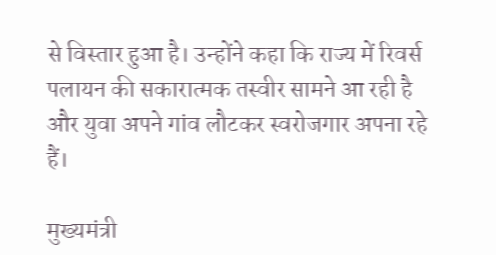से विस्तार हुआ है। उन्होंने कहा कि राज्य में रिवर्स पलायन की सकारात्मक तस्वीर सामने आ रही है और युवा अपने गांव लौटकर स्वरोजगार अपना रहे हैं।

मुख्यमंत्री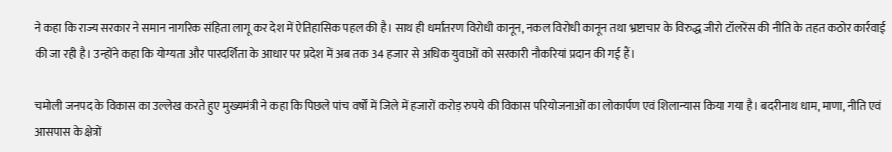ने कहा कि राज्य सरकार ने समान नागरिक संहिता लागू कर देश में ऐतिहासिक पहल की है। साथ ही धर्मांतरण विरोधी कानून, नकल विरोधी कानून तथा भ्रष्टाचार के विरुद्ध जीरो टॉलरेंस की नीति के तहत कठोर कार्रवाई की जा रही है। उन्होंने कहा कि योग्यता और पारदर्शिता के आधार पर प्रदेश में अब तक 34 हजार से अधिक युवाओं को सरकारी नौकरियां प्रदान की गई हैं।

चमोली जनपद के विकास का उल्लेख करते हुए मुख्यमंत्री ने कहा कि पिछले पांच वर्षों में जिले में हजारों करोड़ रुपये की विकास परियोजनाओं का लोकार्पण एवं शिलान्यास किया गया है। बदरीनाथ धाम, माणा, नीति एवं आसपास के क्षेत्रों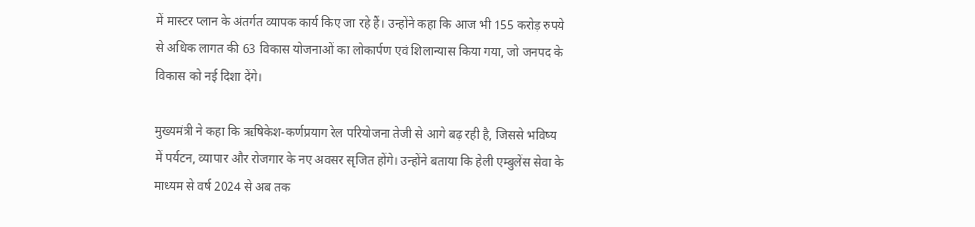में मास्टर प्लान के अंतर्गत व्यापक कार्य किए जा रहे हैं। उन्होंने कहा कि आज भी 155 करोड़ रुपये से अधिक लागत की 63 विकास योजनाओं का लोकार्पण एवं शिलान्यास किया गया, जो जनपद के विकास को नई दिशा देंगे।

मुख्यमंत्री ने कहा कि ऋषिकेश-कर्णप्रयाग रेल परियोजना तेजी से आगे बढ़ रही है, जिससे भविष्य में पर्यटन, व्यापार और रोजगार के नए अवसर सृजित होंगे। उन्होंने बताया कि हेली एम्बुलेंस सेवा के माध्यम से वर्ष 2024 से अब तक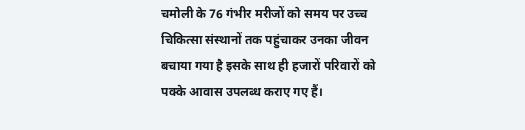चमोली के 76 गंभीर मरीजों को समय पर उच्च चिकित्सा संस्थानों तक पहुंचाकर उनका जीवन बचाया गया है इसके साथ ही हजारों परिवारों को पक्के आवास उपलब्ध कराए गए हैं।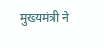मुख्यमंत्री ने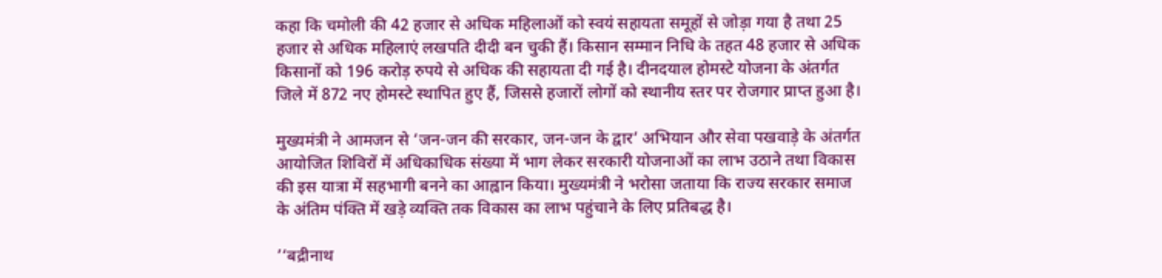कहा कि चमोली की 42 हजार से अधिक महिलाओं को स्वयं सहायता समूहों से जोड़ा गया है तथा 25 हजार से अधिक महिलाएं लखपति दीदी बन चुकी हैं। किसान सम्मान निधि के तहत 48 हजार से अधिक किसानों को 196 करोड़ रुपये से अधिक की सहायता दी गई है। दीनदयाल होमस्टे योजना के अंतर्गत जिले में 872 नए होमस्टे स्थापित हुए हैं, जिससे हजारों लोगों को स्थानीय स्तर पर रोजगार प्राप्त हुआ है।

मुख्यमंत्री ने आमजन से ‘जन-जन की सरकार, जन-जन के द्वार‘ अभियान और सेवा पखवाड़े के अंतर्गत आयोजित शिविरों में अधिकाधिक संख्या में भाग लेकर सरकारी योजनाओं का लाभ उठाने तथा विकास की इस यात्रा में सहभागी बनने का आह्वान किया। मुख्यमंत्री ने भरोसा जताया कि राज्य सरकार समाज के अंतिम पंक्ति में खड़े व्यक्ति तक विकास का लाभ पहुंचाने के लिए प्रतिबद्ध है।

’‘बद्रीनाथ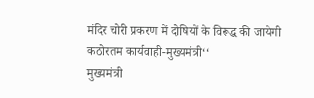मंदिर चोरी प्रकरण में दोषियों के विरूद्ध की जायेगी कठोरतम कार्यवाही-मुख्यमंत्री‘‘
मुख्यमंत्री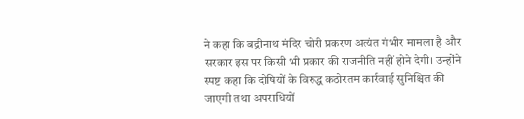ने कहा कि बद्रीनाथ मंदिर चोरी प्रकरण अत्यंत गंभीर मामला है और सरकार इस पर किसी भी प्रकार की राजनीति नहीं होने देगी। उन्होंने स्पष्ट कहा कि दोषियों के विरुद्ध कठोरतम कार्रवाई सुनिश्चित की जाएगी तथा अपराधियों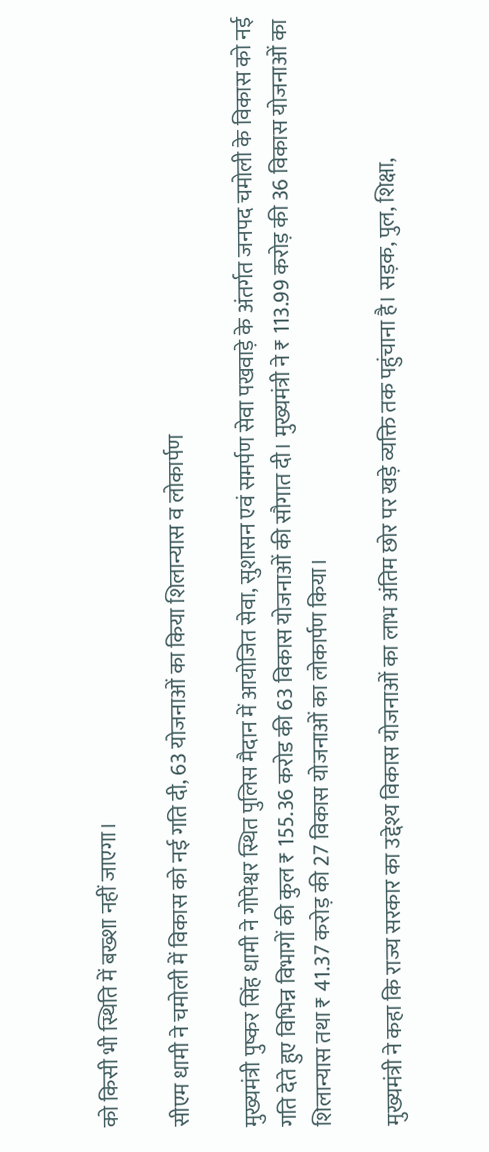को किसी भी स्थिति में बख्शा नहीं जाएगा।

सीएम धामी ने चमोली में विकास को नई गति दी, 63 योजनाओं का किया शिलान्यास व लोकार्पण

मुख्यमंत्री पुष्कर सिंह धामी ने गोपेश्वर स्थित पुलिस मैदान में आयोजित सेवा, सुशासन एवं समर्पण सेवा पखवाड़े के अंतर्गत जनपद चमोली के विकास को नई गति देते हुए विभिन्न विभागों की कुल ₹ 155.36 करोड की 63 विकास योजनाओं की सौगात दी। मुख्यमंत्री ने ₹ 113.99 करोड़ की 36 विकास योजनाओं का शिलान्यास तथा ₹ 41.37 करोड़ की 27 विकास योजनाओं का लोकार्पण किया।

मुख्यमंत्री ने कहा कि राज्य सरकार का उद्देश्य विकास योजनाओं का लाभ अंतिम छोर पर खड़े व्यक्ति तक पहुंचाना है। सड़क, पुल, शिक्षा,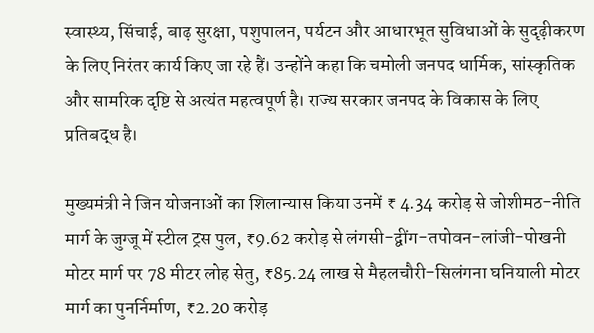स्वास्थ्य, सिंचाई, बाढ़ सुरक्षा, पशुपालन, पर्यटन और आधारभूत सुविधाओं के सुदृढ़ीकरण के लिए निरंतर कार्य किए जा रहे हैं। उन्होंने कहा कि चमोली जनपद धार्मिक, सांस्कृतिक और सामरिक दृष्टि से अत्यंत महत्वपूर्ण है। राज्य सरकार जनपद के विकास के लिए प्रतिबद्ध है।

मुख्यमंत्री ने जिन योजनाओं का शिलान्यास किया उनमें ₹ 4.34 करोड़ से जोशीमठ-नीति मार्ग के जुग्जू में स्टील ट्रस पुल, ₹9.62 करोड़ से लंगसी-द्वींग-तपोवन-लांजी-पोखनी मोटर मार्ग पर 78 मीटर लोह सेतु, ₹85.24 लाख से मैहलचौरी-सिलंगना घनियाली मोटर मार्ग का पुनर्निर्माण, ₹2.20 करोड़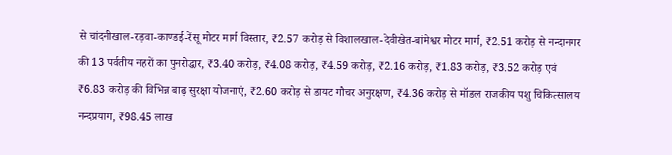से चांदनीखाल-रड़वा-काण्डई-रेंसू मोटर मार्ग विस्तार, ₹2.57 करोड़ से विशालखाल-देवीखेत-बांमेश्वर मोटर मार्ग, ₹2.51 करोड़ से नन्दानगर की 13 पर्वतीय नहरों का पुनरोद्धार, ₹3.40 करोड़, ₹4.08 करोड़, ₹4.59 करोड़, ₹2.16 करोड़, ₹1.83 करोड़, ₹3.52 करोड़ एवं ₹6.83 करोड़ की विभिन्न बाढ़ सुरक्षा योजनाएं, ₹2.60 करोड़ से डायट गौचर अनुरक्षण, ₹4.36 करोड़ से मॉडल राजकीय पशु चिकित्सालय नन्दप्रयाग, ₹98.45 लाख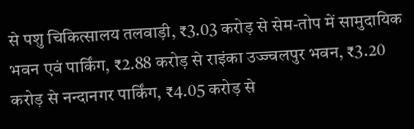से पशु चिकित्सालय तलवाड़ी, ₹3.03 करोड़ से सेम-तोप में सामुदायिक भवन एवं पार्किंग, ₹2.88 करोड़ से राइंका उज्ज्वलपुर भवन, ₹3.20 करोड़ से नन्दानगर पार्किंग, ₹4.05 करोड़ से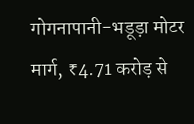गोगनापानी-भडूड़ा मोटर मार्ग, ₹4.71 करोड़ से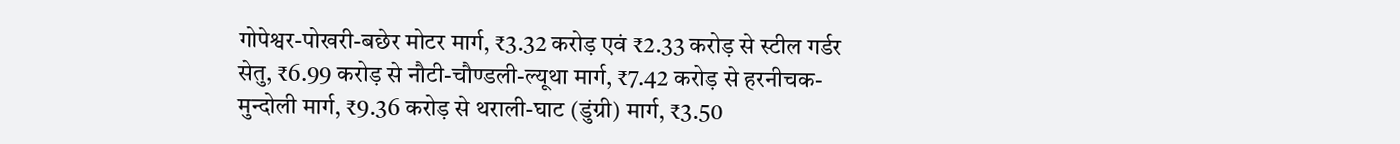गोपेश्वर-पोखरी-बछेर मोटर मार्ग, ₹3.32 करोड़ एवं ₹2.33 करोड़ से स्टील गर्डर सेतु, ₹6.99 करोड़ से नौटी-चौण्डली-ल्यूथा मार्ग, ₹7.42 करोड़ से हरनीचक-मुन्दोली मार्ग, ₹9.36 करोड़ से थराली-घाट (डुंग्री) मार्ग, ₹3.50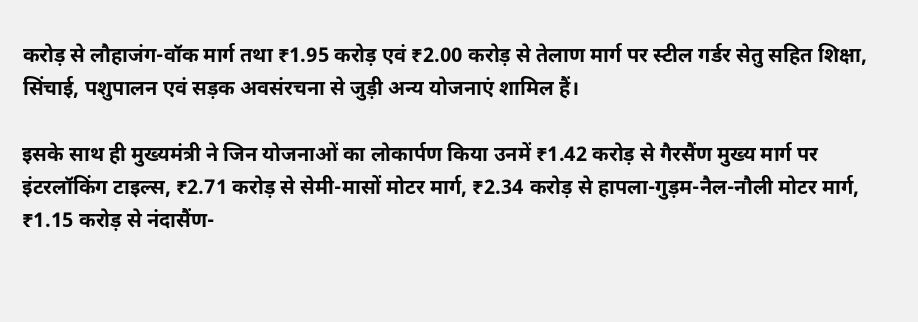करोड़ से लौहाजंग-वॉक मार्ग तथा ₹1.95 करोड़ एवं ₹2.00 करोड़ से तेलाण मार्ग पर स्टील गर्डर सेतु सहित शिक्षा, सिंचाई, पशुपालन एवं सड़क अवसंरचना से जुड़ी अन्य योजनाएं शामिल हैं।

इसके साथ ही मुख्यमंत्री ने जिन योजनाओं का लोकार्पण किया उनमें ₹1.42 करोड़ से गैरसैंण मुख्य मार्ग पर इंटरलॉकिंग टाइल्स, ₹2.71 करोड़ से सेमी-मासों मोटर मार्ग, ₹2.34 करोड़ से हापला-गुड़म-नैल-नौली मोटर मार्ग, ₹1.15 करोड़ से नंदासैंण-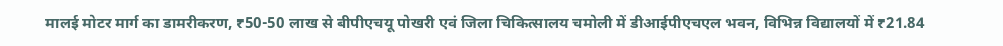मालई मोटर मार्ग का डामरीकरण, ₹50-50 लाख से बीपीएचयू पोखरी एवं जिला चिकित्सालय चमोली में डीआईपीएचएल भवन, विभिन्न विद्यालयों में ₹21.84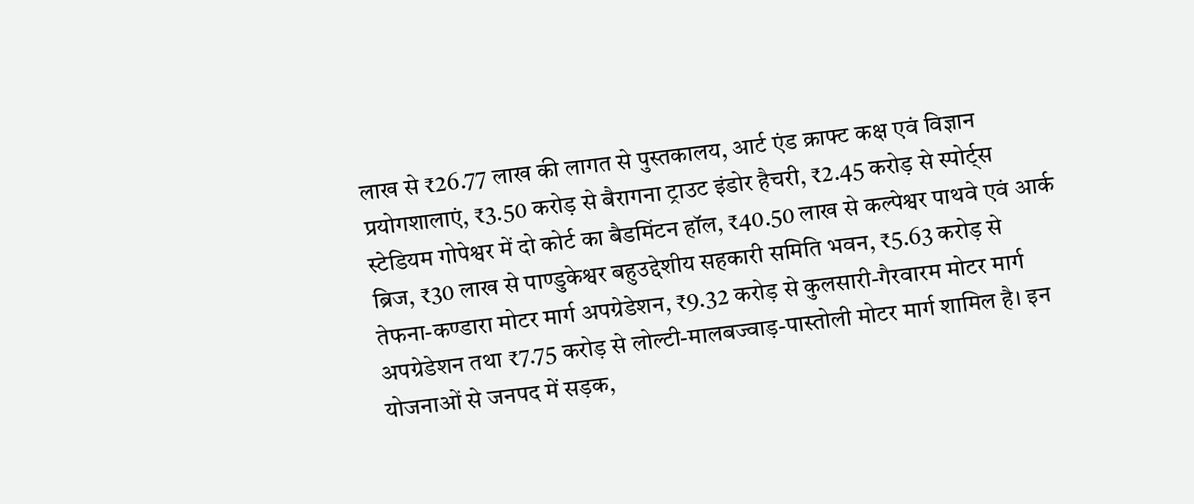लाख से ₹26.77 लाख की लागत से पुस्तकालय, आर्ट एंड क्राफ्ट कक्ष एवं विज्ञान प्रयोगशालाएं, ₹3.50 करोड़ से बैरागना ट्राउट इंडोर हैचरी, ₹2.45 करोड़ से स्पोर्ट्स स्टेडियम गोपेश्वर में दो कोर्ट का बैडमिंटन हॉल, ₹40.50 लाख से कल्पेश्वर पाथवे एवं आर्क ब्रिज, ₹30 लाख से पाण्डुकेश्वर बहुउद्देशीय सहकारी समिति भवन, ₹5.63 करोड़ से तेफना-कण्डारा मोटर मार्ग अपग्रेडेशन, ₹9.32 करोड़ से कुलसारी-गैरवारम मोटर मार्ग अपग्रेडेशन तथा ₹7.75 करोड़ से लोल्टी-मालबज्वाड़-पास्तोली मोटर मार्ग शामिल है। इन योजनाओं से जनपद में सड़क,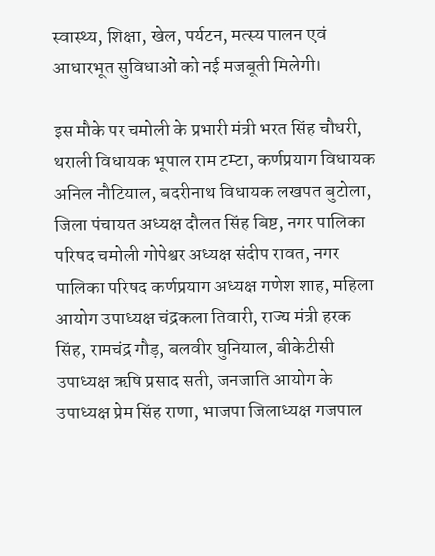स्वास्थ्य, शिक्षा, खेल, पर्यटन, मत्स्य पालन एवं आधारभूत सुविधाओं को नई मजबूती मिलेगी।

इस मौके पर चमोली के प्रभारी मंत्री भरत सिंह चौधरी, थराली विधायक भूपाल राम टम्टा, कर्णप्रयाग विधायक अनिल नौटियाल, बदरीनाथ विधायक लखपत बुटोला, जिला पंचायत अध्यक्ष दौलत सिंह बिष्ट, नगर पालिका परिषद चमोली गोपेश्वर अध्यक्ष संदीप रावत, नगर पालिका परिषद कर्णप्रयाग अध्यक्ष गणेश शाह, महिला आयोग उपाध्यक्ष चंद्रकला तिवारी, राज्य मंत्री हरक सिंह, रामचंद्र गौड़, बलवीर घुनियाल, बीकेटीसी उपाध्यक्ष ऋषि प्रसाद सती, जनजाति आयोग के उपाध्यक्ष प्रेम सिंह राणा, भाजपा जिलाध्यक्ष गजपाल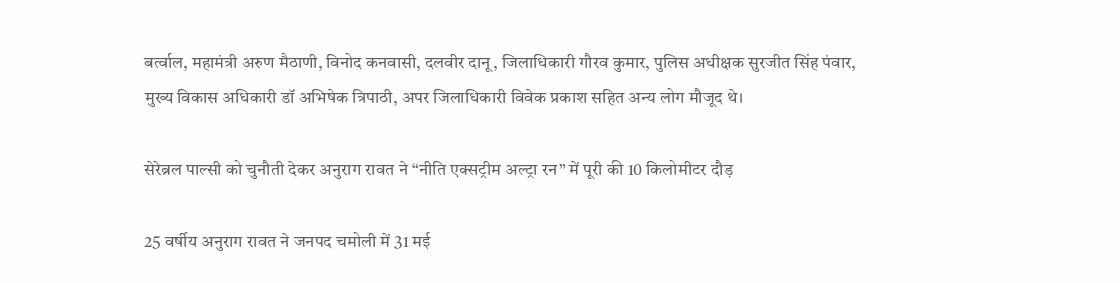बर्त्वाल, महामंत्री अरुण मैठाणी, विनोद कनवासी, दलवीर दानू, जिलाधिकारी गौरव कुमार, पुलिस अधीक्षक सुरजीत सिंह पंवार, मुख्य विकास अधिकारी डॉ अभिषेक त्रिपाठी, अपर जिलाधिकारी विवेक प्रकाश सहित अन्य लोग मौजूद थे।

सेरेब्रल पाल्सी को चुनौती देकर अनुराग रावत ने “नीति एक्सट्रीम अल्ट्रा रन” में पूरी की 10 किलोमीटर दौड़

25 वर्षीय अनुराग रावत ने जनपद चमोली में 31 मई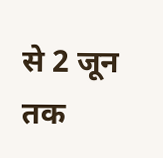से 2 जून तक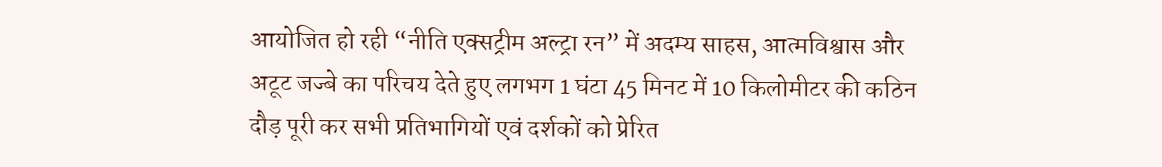आयोजित हो रही “नीति एक्सट्रीम अल्ट्रा रन” में अदम्य साहस, आत्मविश्वास और अटूट जज्बे का परिचय देते हुए लगभग 1 घंटा 45 मिनट में 10 किलोमीटर की कठिन दौड़ पूरी कर सभी प्रतिभागियों एवं दर्शकों को प्रेरित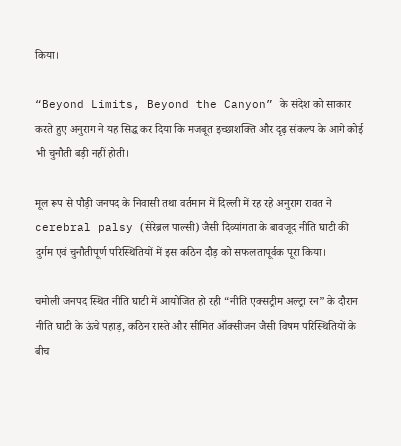किया।

“Beyond Limits, Beyond the Canyon” के संदेश को साकार करते हुए अनुराग ने यह सिद्ध कर दिया कि मजबूत इच्छाशक्ति और दृढ़ संकल्प के आगे कोई भी चुनौती बड़ी नहीं होती।

मूल रूप से पौड़ी जनपद के निवासी तथा वर्तमान में दिल्ली में रह रहे अनुराग रावत ने cerebral palsy (सेरेब्रल पाल्सी) जैसी दिव्यांगता के बावजूद नीति घाटी की दुर्गम एवं चुनौतीपूर्ण परिस्थितियों में इस कठिन दौड़ को सफलतापूर्वक पूरा किया।

चमोली जनपद स्थित नीति घाटी में आयोजित हो रही “नीति एक्सट्रीम अल्ट्रा रन” के दौरान नीति घाटी के ऊंचे पहाड़, कठिन रास्ते और सीमित ऑक्सीजन जैसी विषम परिस्थितियों के बीच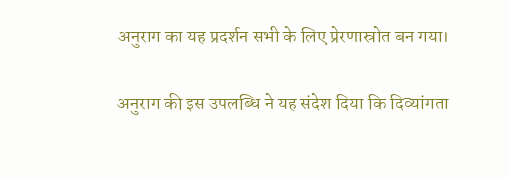अनुराग का यह प्रदर्शन सभी के लिए प्रेरणास्रोत बन गया।

अनुराग की इस उपलब्धि ने यह संदेश दिया कि दिव्यांगता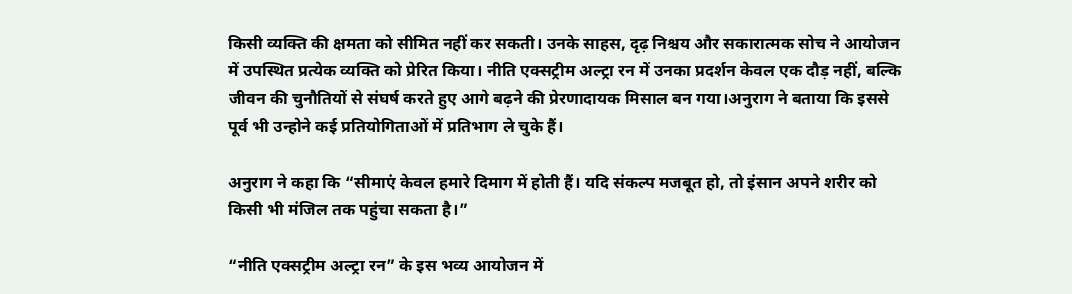किसी व्यक्ति की क्षमता को सीमित नहीं कर सकती। उनके साहस, दृढ़ निश्चय और सकारात्मक सोच ने आयोजन में उपस्थित प्रत्येक व्यक्ति को प्रेरित किया। नीति एक्सट्रीम अल्ट्रा रन में उनका प्रदर्शन केवल एक दौड़ नहीं, बल्कि जीवन की चुनौतियों से संघर्ष करते हुए आगे बढ़ने की प्रेरणादायक मिसाल बन गया।अनुराग ने बताया कि इससे पूर्व भी उन्होने कई प्रतियोगिताओं में प्रतिभाग ले चुके हैं।

अनुराग ने कहा कि “सीमाएं केवल हमारे दिमाग में होती हैं। यदि संकल्प मजबूत हो, तो इंसान अपने शरीर को किसी भी मंजिल तक पहुंचा सकता है।”

“नीति एक्सट्रीम अल्ट्रा रन” के इस भव्य आयोजन में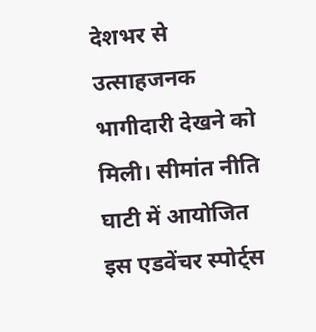देशभर से उत्साहजनक भागीदारी देखने को मिली। सीमांत नीति घाटी में आयोजित इस एडवेंचर स्पोर्ट्स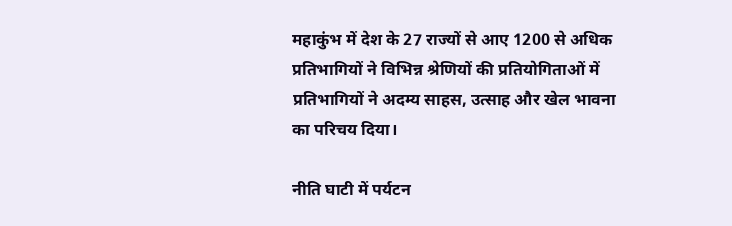महाकुंभ में देश के 27 राज्यों से आए 1200 से अधिक प्रतिभागियों ने विभिन्न श्रेणियों की प्रतियोगिताओं में प्रतिभागियों ने अदम्य साहस, उत्साह और खेल भावना का परिचय दिया।

नीति घाटी में पर्यटन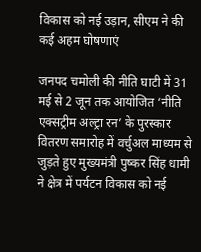विकास को नई उड़ान, सीएम ने की कई अहम घोषणाएं

जनपद चमोली की नीति घाटी में 31 मई से 2 जून तक आयोजित ‘नीति एक्सट्रीम अल्ट्रा रन’ के पुरस्कार वितरण समारोह में वर्चुअल माध्यम से जुड़ते हुए मुख्यमंत्री पुष्कर सिंह धामी ने क्षेत्र में पर्यटन विकास को नई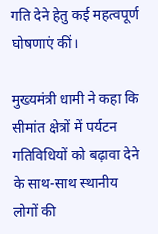गति देने हेतु कई महत्वपूर्ण घोषणाएं कीं।

मुख्यमंत्री धामी ने कहा कि सीमांत क्षेत्रों में पर्यटन गतिविधियों को बढ़ावा देने के साथ-साथ स्थानीय लोगों की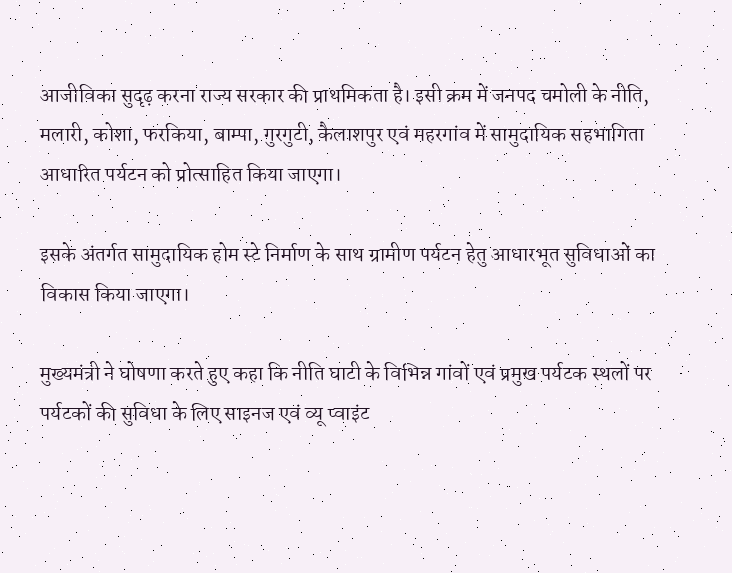आजीविका सुदृढ़ करना राज्य सरकार की प्राथमिकता है। इसी क्रम में जनपद चमोली के नीति, मलारी, कोशा, फरकिया, बाम्पा, गुरगुटी, कैलाशपुर एवं महरगांव में सामुदायिक सहभागिता आधारित पर्यटन को प्रोत्साहित किया जाएगा।

इसके अंतर्गत सामुदायिक होम स्टे निर्माण के साथ ग्रामीण पर्यटन हेतु आधारभूत सुविधाओं का विकास किया जाएगा।

मुख्यमंत्री ने घोषणा करते हुए कहा कि नीति घाटी के विभिन्न गांवों एवं प्रमुख पर्यटक स्थलों पर पर्यटकों की सुविधा के लिए साइनज एवं व्यू प्वाइंट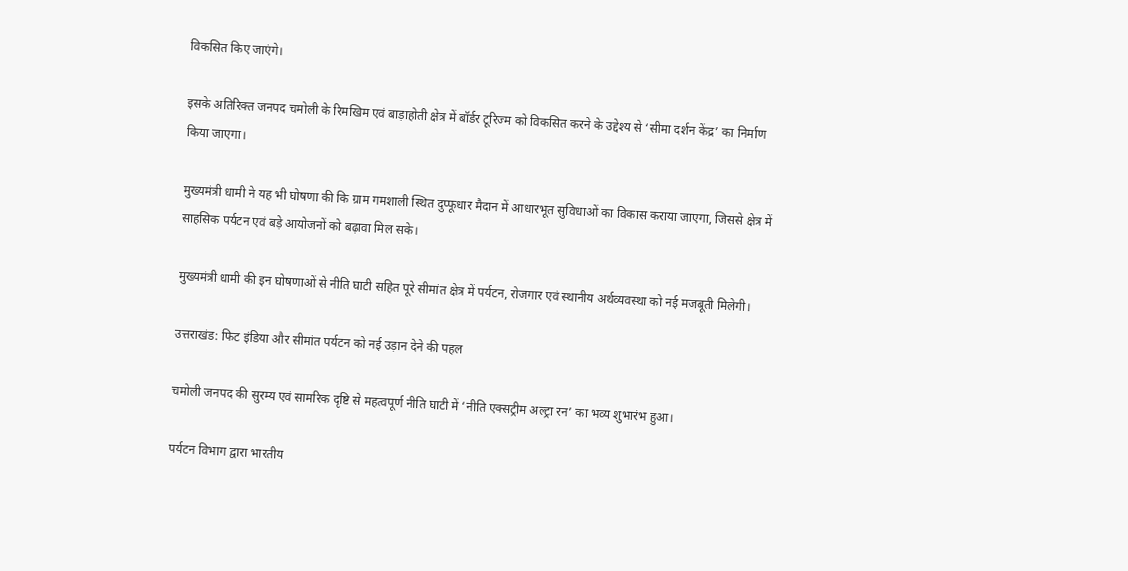विकसित किए जाएंगे।

इसके अतिरिक्त जनपद चमोली के रिमखिम एवं बाड़ाहोती क्षेत्र में बॉर्डर टूरिज्म को विकसित करने के उद्देश्य से ‘सीमा दर्शन केंद्र’ का निर्माण किया जाएगा।

मुख्यमंत्री धामी ने यह भी घोषणा की कि ग्राम गमशाली स्थित दुप्फूधार मैदान में आधारभूत सुविधाओं का विकास कराया जाएगा, जिससे क्षेत्र में साहसिक पर्यटन एवं बड़े आयोजनों को बढ़ावा मिल सके।

मुख्यमंत्री धामी की इन घोषणाओं से नीति घाटी सहित पूरे सीमांत क्षेत्र में पर्यटन, रोजगार एवं स्थानीय अर्थव्यवस्था को नई मजबूती मिलेगी।

उत्तराखंड: फिट इंडिया और सीमांत पर्यटन को नई उड़ान देने की पहल

चमोली जनपद की सुरम्य एवं सामरिक दृष्टि से महत्वपूर्ण नीति घाटी में ‘नीति एक्सट्रीम अल्ट्रा रन’ का भव्य शुभारंभ हुआ।

पर्यटन विभाग द्वारा भारतीय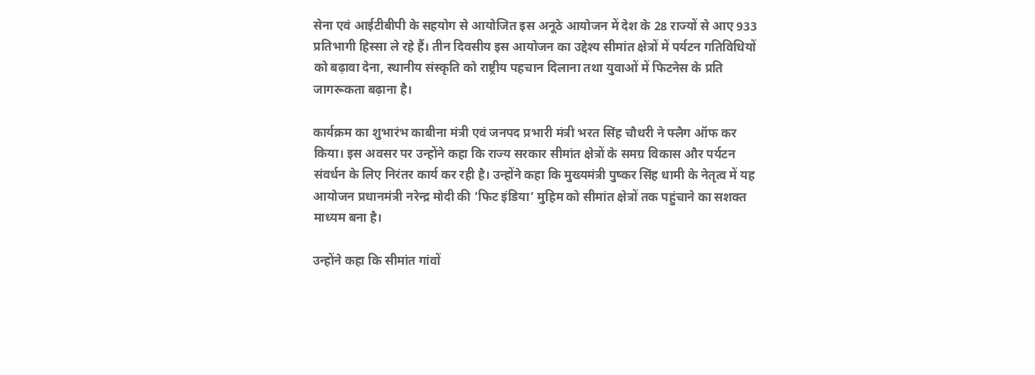सेना एवं आईटीबीपी के सहयोग से आयोजित इस अनूठे आयोजन में देश के 28 राज्यों से आए 933 प्रतिभागी हिस्सा ले रहे हैं। तीन दिवसीय इस आयोजन का उद्देश्य सीमांत क्षेत्रों में पर्यटन गतिविधियों को बढ़ावा देना, स्थानीय संस्कृति को राष्ट्रीय पहचान दिलाना तथा युवाओं में फिटनेस के प्रति जागरूकता बढ़ाना है।

कार्यक्रम का शुभारंभ काबीना मंत्री एवं जनपद प्रभारी मंत्री भरत सिंह चौधरी ने फ्लैग ऑफ कर किया। इस अवसर पर उन्होंने कहा कि राज्य सरकार सीमांत क्षेत्रों के समग्र विकास और पर्यटन संवर्धन के लिए निरंतर कार्य कर रही है। उन्होंने कहा कि मुख्यमंत्री पुष्कर सिंह धामी के नेतृत्व में यह आयोजन प्रधानमंत्री नरेन्द्र मोदी की ‘फिट इंडिया’ मुहिम को सीमांत क्षेत्रों तक पहुंचाने का सशक्त माध्यम बना है।

उन्होंने कहा कि सीमांत गांवों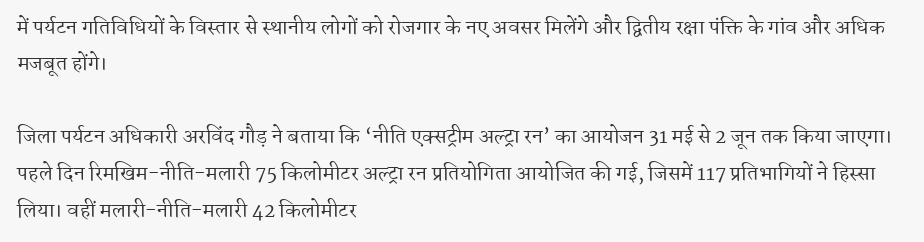में पर्यटन गतिविधियों के विस्तार से स्थानीय लोगों को रोजगार के नए अवसर मिलेंगे और द्वितीय रक्षा पंक्ति के गांव और अधिक मजबूत होंगे।

जिला पर्यटन अधिकारी अरविंद गौड़ ने बताया कि ‘नीति एक्सट्रीम अल्ट्रा रन’ का आयोजन 31 मई से 2 जून तक किया जाएगा। पहले दिन रिमखिम-नीति-मलारी 75 किलोमीटर अल्ट्रा रन प्रतियोगिता आयोजित की गई, जिसमें 117 प्रतिभागियों ने हिस्सा लिया। वहीं मलारी-नीति-मलारी 42 किलोमीटर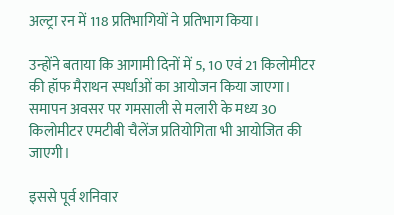अल्ट्रा रन में 118 प्रतिभागियों ने प्रतिभाग किया।

उन्होंने बताया कि आगामी दिनों में 5, 10 एवं 21 किलोमीटर की हॉफ मैराथन स्पर्धाओं का आयोजन किया जाएगा। समापन अवसर पर गमसाली से मलारी के मध्य 30 किलोमीटर एमटीबी चैलेंज प्रतियोगिता भी आयोजित की जाएगी।

इससे पूर्व शनिवार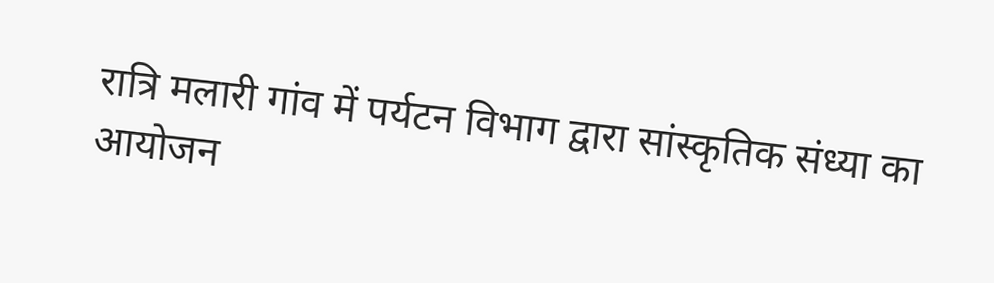रात्रि मलारी गांव में पर्यटन विभाग द्वारा सांस्कृतिक संध्या का आयोजन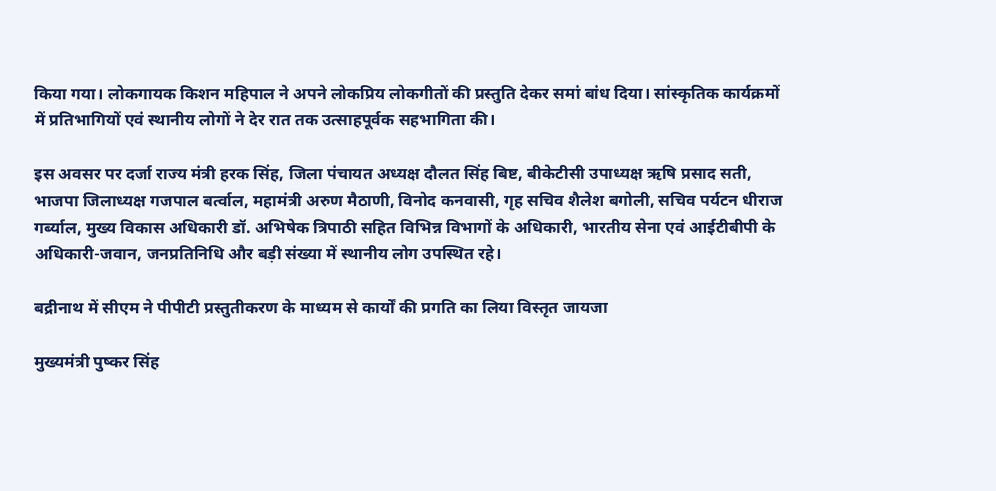किया गया। लोकगायक किशन महिपाल ने अपने लोकप्रिय लोकगीतों की प्रस्तुति देकर समां बांध दिया। सांस्कृतिक कार्यक्रमों में प्रतिभागियों एवं स्थानीय लोगों ने देर रात तक उत्साहपूर्वक सहभागिता की।

इस अवसर पर दर्जा राज्य मंत्री हरक सिंह, जिला पंचायत अध्यक्ष दौलत सिंह बिष्ट, बीकेटीसी उपाध्यक्ष ऋषि प्रसाद सती, भाजपा जिलाध्यक्ष गजपाल बर्त्वाल, महामंत्री अरुण मैठाणी, विनोद कनवासी, गृह सचिव शैलेश बगोली, सचिव पर्यटन धीराज गर्ब्याल, मुख्य विकास अधिकारी डॉ. अभिषेक त्रिपाठी सहित विभिन्न विभागों के अधिकारी, भारतीय सेना एवं आईटीबीपी के अधिकारी-जवान, जनप्रतिनिधि और बड़ी संख्या में स्थानीय लोग उपस्थित रहे।

बद्रीनाथ में सीएम ने पीपीटी प्रस्तुतीकरण के माध्यम से कार्यों की प्रगति का लिया विस्तृत जायजा

मुख्यमंत्री पुष्कर सिंह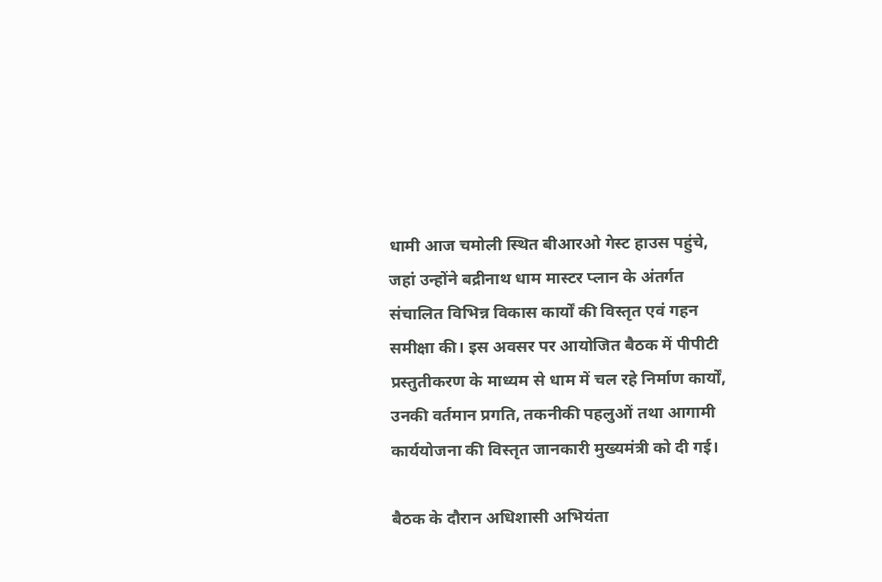धामी आज चमोली स्थित बीआरओ गेस्ट हाउस पहुंचे, जहां उन्होंने बद्रीनाथ धाम मास्टर प्लान के अंतर्गत संचालित विभिन्न विकास कार्यों की विस्तृत एवं गहन समीक्षा की। इस अवसर पर आयोजित बैठक में पीपीटी प्रस्तुतीकरण के माध्यम से धाम में चल रहे निर्माण कार्यों, उनकी वर्तमान प्रगति, तकनीकी पहलुओं तथा आगामी कार्ययोजना की विस्तृत जानकारी मुख्यमंत्री को दी गई।

बैठक के दौरान अधिशासी अभियंता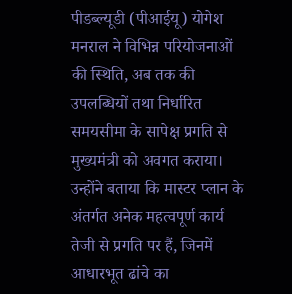पीडब्ल्यूडी (पीआईयू) योगेश मनराल ने विभिन्न परियोजनाओं की स्थिति, अब तक की उपलब्धियों तथा निर्धारित समयसीमा के सापेक्ष प्रगति से मुख्यमंत्री को अवगत कराया। उन्होंने बताया कि मास्टर प्लान के अंतर्गत अनेक महत्वपूर्ण कार्य तेजी से प्रगति पर हैं, जिनमें आधारभूत ढांचे का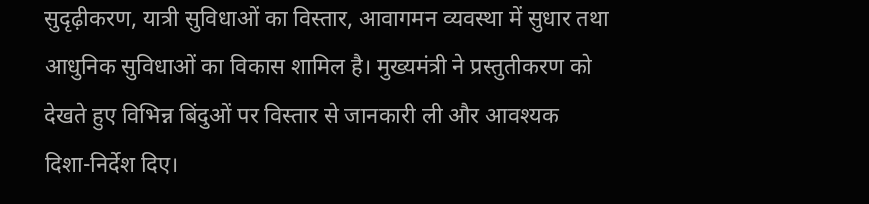सुदृढ़ीकरण, यात्री सुविधाओं का विस्तार, आवागमन व्यवस्था में सुधार तथा आधुनिक सुविधाओं का विकास शामिल है। मुख्यमंत्री ने प्रस्तुतीकरण को देखते हुए विभिन्न बिंदुओं पर विस्तार से जानकारी ली और आवश्यक दिशा-निर्देश दिए।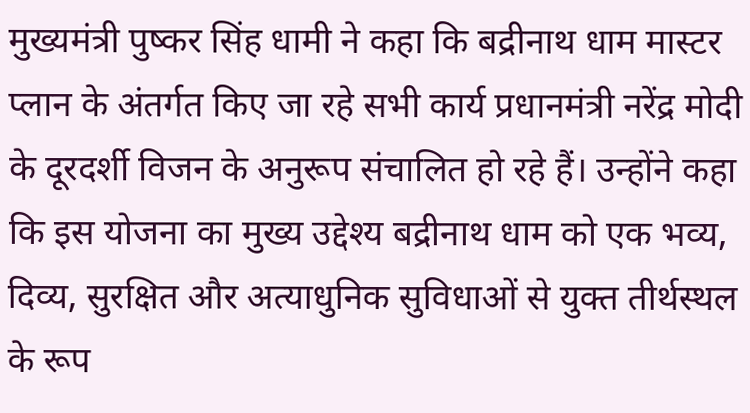मुख्यमंत्री पुष्कर सिंह धामी ने कहा कि बद्रीनाथ धाम मास्टर प्लान के अंतर्गत किए जा रहे सभी कार्य प्रधानमंत्री नरेंद्र मोदी के दूरदर्शी विजन के अनुरूप संचालित हो रहे हैं। उन्होंने कहा कि इस योजना का मुख्य उद्देश्य बद्रीनाथ धाम को एक भव्य, दिव्य, सुरक्षित और अत्याधुनिक सुविधाओं से युक्त तीर्थस्थल के रूप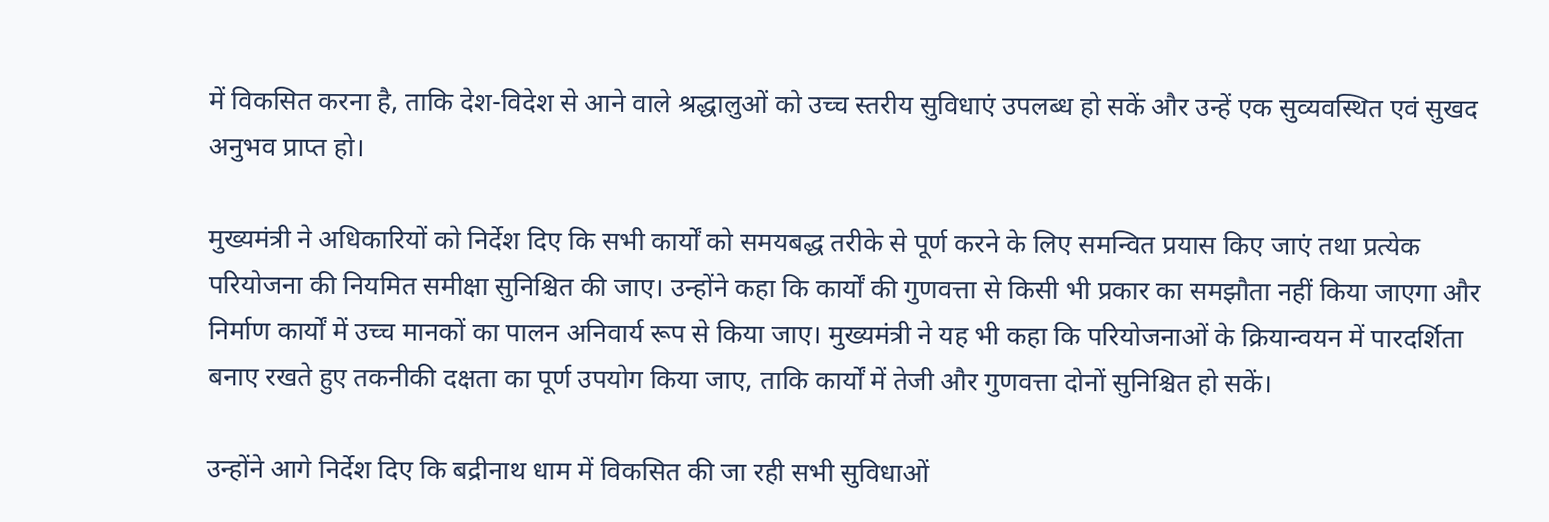में विकसित करना है, ताकि देश-विदेश से आने वाले श्रद्धालुओं को उच्च स्तरीय सुविधाएं उपलब्ध हो सकें और उन्हें एक सुव्यवस्थित एवं सुखद अनुभव प्राप्त हो।

मुख्यमंत्री ने अधिकारियों को निर्देश दिए कि सभी कार्यों को समयबद्ध तरीके से पूर्ण करने के लिए समन्वित प्रयास किए जाएं तथा प्रत्येक परियोजना की नियमित समीक्षा सुनिश्चित की जाए। उन्होंने कहा कि कार्यों की गुणवत्ता से किसी भी प्रकार का समझौता नहीं किया जाएगा और निर्माण कार्यों में उच्च मानकों का पालन अनिवार्य रूप से किया जाए। मुख्यमंत्री ने यह भी कहा कि परियोजनाओं के क्रियान्वयन में पारदर्शिता बनाए रखते हुए तकनीकी दक्षता का पूर्ण उपयोग किया जाए, ताकि कार्यों में तेजी और गुणवत्ता दोनों सुनिश्चित हो सकें।

उन्होंने आगे निर्देश दिए कि बद्रीनाथ धाम में विकसित की जा रही सभी सुविधाओं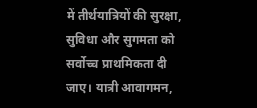में तीर्थयात्रियों की सुरक्षा, सुविधा और सुगमता को सर्वोच्च प्राथमिकता दी जाए। यात्री आवागमन,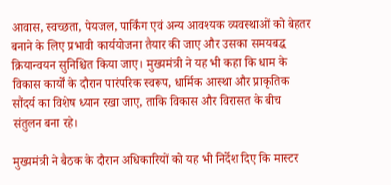आवास, स्वच्छता, पेयजल, पार्किंग एवं अन्य आवश्यक व्यवस्थाओं को बेहतर बनाने के लिए प्रभावी कार्ययोजना तैयार की जाए और उसका समयबद्ध क्रियान्वयन सुनिश्चित किया जाए। मुख्यमंत्री ने यह भी कहा कि धाम के विकास कार्यों के दौरान पारंपरिक स्वरूप, धार्मिक आस्था और प्राकृतिक सौंदर्य का विशेष ध्यान रखा जाए, ताकि विकास और विरासत के बीच संतुलन बना रहे।

मुख्यमंत्री ने बैठक के दौरान अधिकारियों को यह भी निर्देश दिए कि मास्टर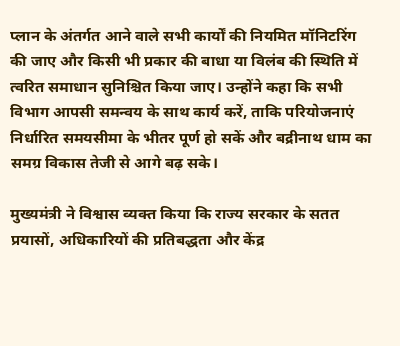प्लान के अंतर्गत आने वाले सभी कार्यों की नियमित मॉनिटरिंग की जाए और किसी भी प्रकार की बाधा या विलंब की स्थिति में त्वरित समाधान सुनिश्चित किया जाए। उन्होंने कहा कि सभी विभाग आपसी समन्वय के साथ कार्य करें, ताकि परियोजनाएं निर्धारित समयसीमा के भीतर पूर्ण हो सकें और बद्रीनाथ धाम का समग्र विकास तेजी से आगे बढ़ सके।

मुख्यमंत्री ने विश्वास व्यक्त किया कि राज्य सरकार के सतत प्रयासों, अधिकारियों की प्रतिबद्धता और केंद्र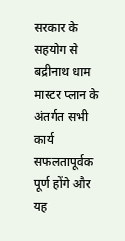सरकार के सहयोग से बद्रीनाथ धाम मास्टर प्लान के अंतर्गत सभी कार्य सफलतापूर्वक पूर्ण होंगे और यह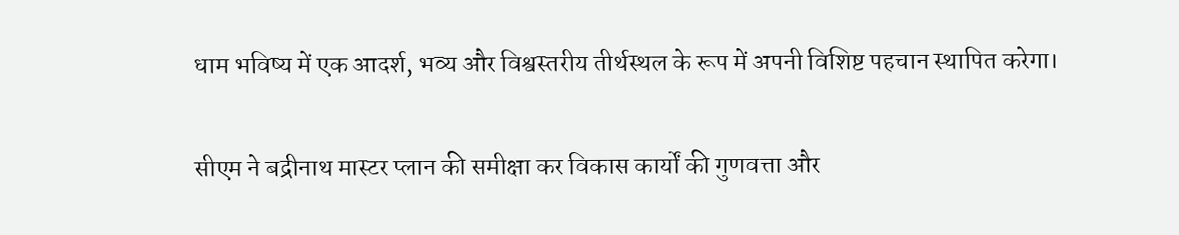धाम भविष्य में एक आदर्श, भव्य और विश्वस्तरीय तीर्थस्थल के रूप में अपनी विशिष्ट पहचान स्थापित करेगा।

सीएम ने बद्रीनाथ मास्टर प्लान की समीक्षा कर विकास कार्यों की गुणवत्ता और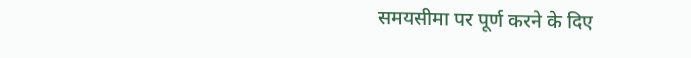समयसीमा पर पूर्ण करने के दिए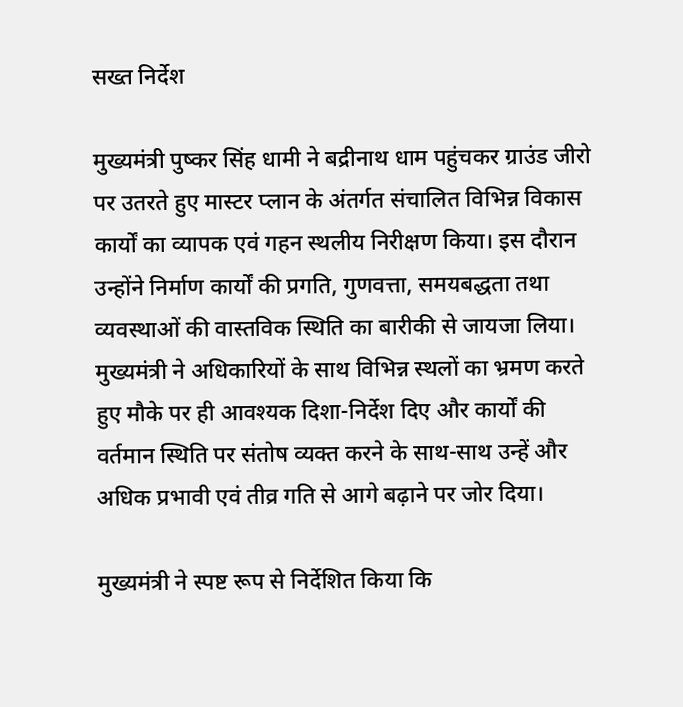सख्त निर्देश

मुख्यमंत्री पुष्कर सिंह धामी ने बद्रीनाथ धाम पहुंचकर ग्राउंड जीरो पर उतरते हुए मास्टर प्लान के अंतर्गत संचालित विभिन्न विकास कार्यों का व्यापक एवं गहन स्थलीय निरीक्षण किया। इस दौरान उन्होंने निर्माण कार्यों की प्रगति, गुणवत्ता, समयबद्धता तथा व्यवस्थाओं की वास्तविक स्थिति का बारीकी से जायजा लिया। मुख्यमंत्री ने अधिकारियों के साथ विभिन्न स्थलों का भ्रमण करते हुए मौके पर ही आवश्यक दिशा-निर्देश दिए और कार्यों की वर्तमान स्थिति पर संतोष व्यक्त करने के साथ-साथ उन्हें और अधिक प्रभावी एवं तीव्र गति से आगे बढ़ाने पर जोर दिया।

मुख्यमंत्री ने स्पष्ट रूप से निर्देशित किया कि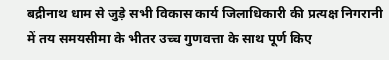बद्रीनाथ धाम से जुड़े सभी विकास कार्य जिलाधिकारी की प्रत्यक्ष निगरानी में तय समयसीमा के भीतर उच्च गुणवत्ता के साथ पूर्ण किए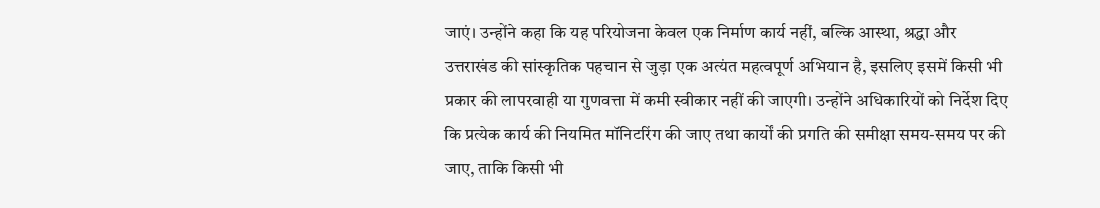जाएं। उन्होंने कहा कि यह परियोजना केवल एक निर्माण कार्य नहीं, बल्कि आस्था, श्रद्धा और उत्तराखंड की सांस्कृतिक पहचान से जुड़ा एक अत्यंत महत्वपूर्ण अभियान है, इसलिए इसमें किसी भी प्रकार की लापरवाही या गुणवत्ता में कमी स्वीकार नहीं की जाएगी। उन्होंने अधिकारियों को निर्देश दिए कि प्रत्येक कार्य की नियमित मॉनिटरिंग की जाए तथा कार्यों की प्रगति की समीक्षा समय-समय पर की जाए, ताकि किसी भी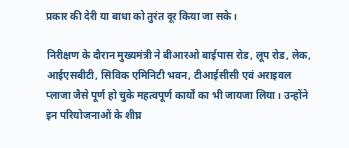प्रकार की देरी या बाधा को तुरंत दूर किया जा सके।

निरीक्षण के दौरान मुख्यमंत्री ने बीआरओ बाईपास रोड, लूप रोड, लेक, आईएसबीटी, सिविक एमिनिटी भवन, टीआईसीसी एवं अराइवल प्लाजा जैसे पूर्ण हो चुके महत्वपूर्ण कार्यों का भी जायजा लिया। उन्होंने इन परियोजनाओं के शीघ्र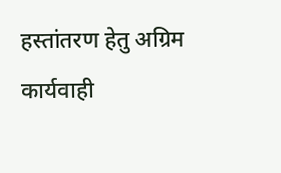हस्तांतरण हेतु अग्रिम कार्यवाही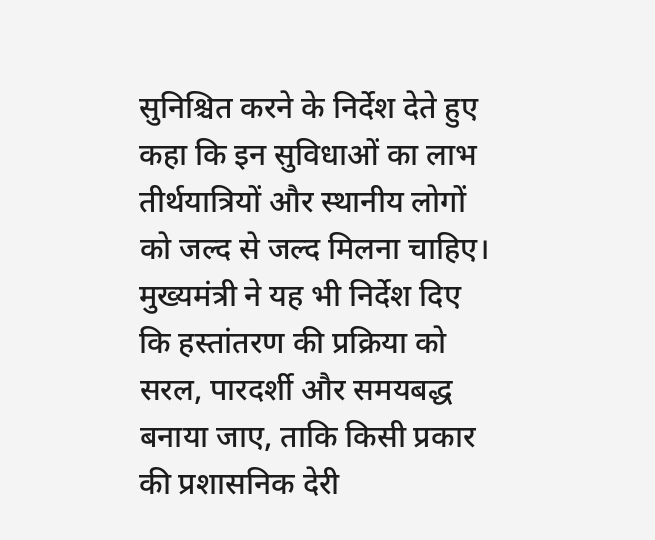सुनिश्चित करने के निर्देश देते हुए कहा कि इन सुविधाओं का लाभ तीर्थयात्रियों और स्थानीय लोगों को जल्द से जल्द मिलना चाहिए। मुख्यमंत्री ने यह भी निर्देश दिए कि हस्तांतरण की प्रक्रिया को सरल, पारदर्शी और समयबद्ध बनाया जाए, ताकि किसी प्रकार की प्रशासनिक देरी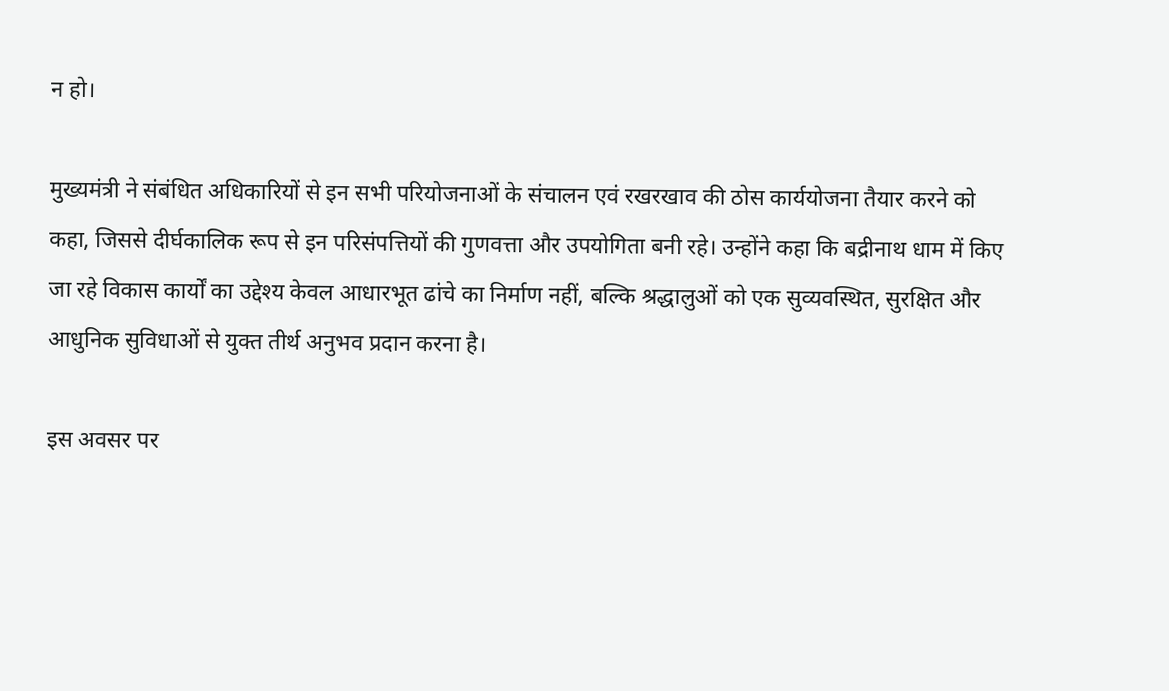न हो।

मुख्यमंत्री ने संबंधित अधिकारियों से इन सभी परियोजनाओं के संचालन एवं रखरखाव की ठोस कार्ययोजना तैयार करने को कहा, जिससे दीर्घकालिक रूप से इन परिसंपत्तियों की गुणवत्ता और उपयोगिता बनी रहे। उन्होंने कहा कि बद्रीनाथ धाम में किए जा रहे विकास कार्यों का उद्देश्य केवल आधारभूत ढांचे का निर्माण नहीं, बल्कि श्रद्धालुओं को एक सुव्यवस्थित, सुरक्षित और आधुनिक सुविधाओं से युक्त तीर्थ अनुभव प्रदान करना है।

इस अवसर पर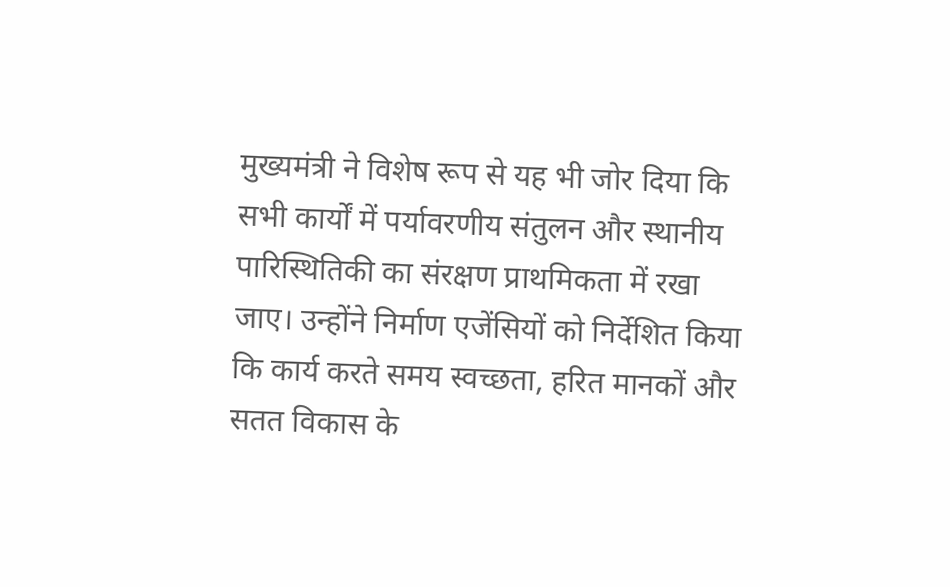मुख्यमंत्री ने विशेष रूप से यह भी जोर दिया कि सभी कार्यों में पर्यावरणीय संतुलन और स्थानीय पारिस्थितिकी का संरक्षण प्राथमिकता में रखा जाए। उन्होंने निर्माण एजेंसियों को निर्देशित किया कि कार्य करते समय स्वच्छता, हरित मानकों और सतत विकास के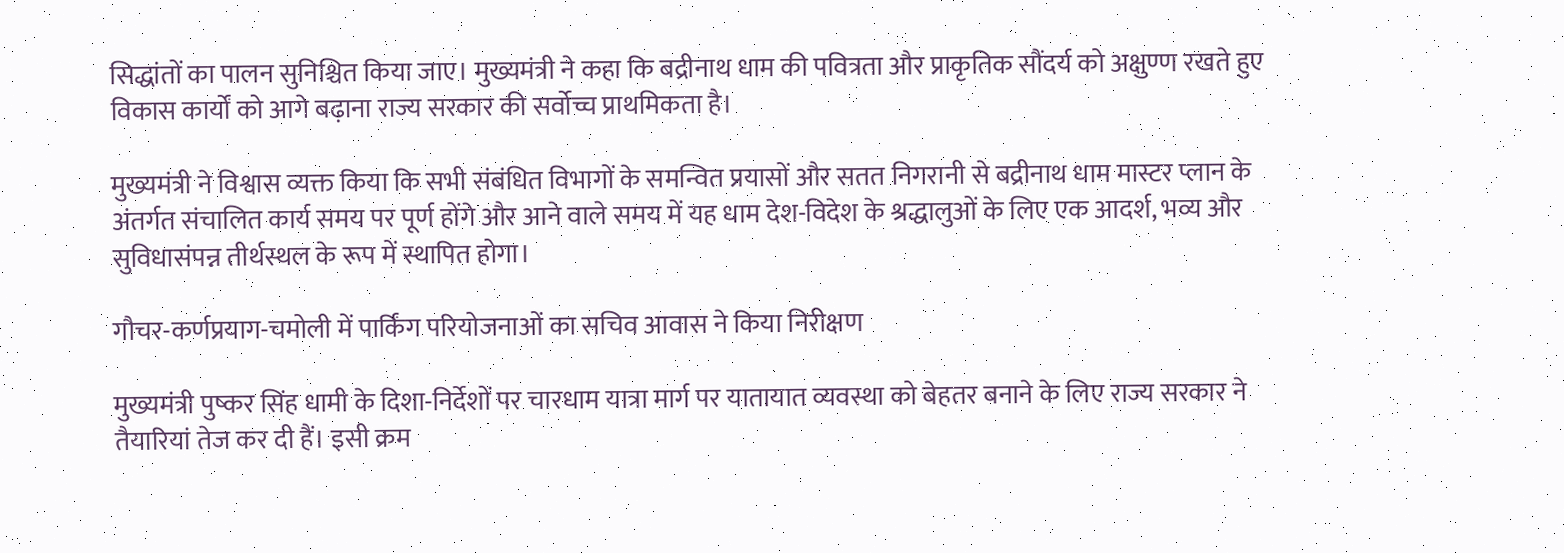सिद्धांतों का पालन सुनिश्चित किया जाए। मुख्यमंत्री ने कहा कि बद्रीनाथ धाम की पवित्रता और प्राकृतिक सौंदर्य को अक्षुण्ण रखते हुए विकास कार्यों को आगे बढ़ाना राज्य सरकार की सर्वोच्च प्राथमिकता है।

मुख्यमंत्री ने विश्वास व्यक्त किया कि सभी संबंधित विभागों के समन्वित प्रयासों और सतत निगरानी से बद्रीनाथ धाम मास्टर प्लान के अंतर्गत संचालित कार्य समय पर पूर्ण होंगे और आने वाले समय में यह धाम देश-विदेश के श्रद्धालुओं के लिए एक आदर्श, भव्य और सुविधासंपन्न तीर्थस्थल के रूप में स्थापित होगा।

गौचर-कर्णप्रयाग-चमोली में पार्किंग परियोजनाओं का सचिव आवास ने किया निरीक्षण

मुख्यमंत्री पुष्कर सिंह धामी के दिशा-निर्देशों पर चारधाम यात्रा मार्ग पर यातायात व्यवस्था को बेहतर बनाने के लिए राज्य सरकार ने तैयारियां तेज कर दी हैं। इसी क्रम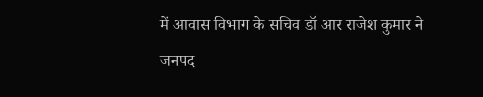में आवास विभाग के सचिव डॉ आर राजेश कुमार ने जनपद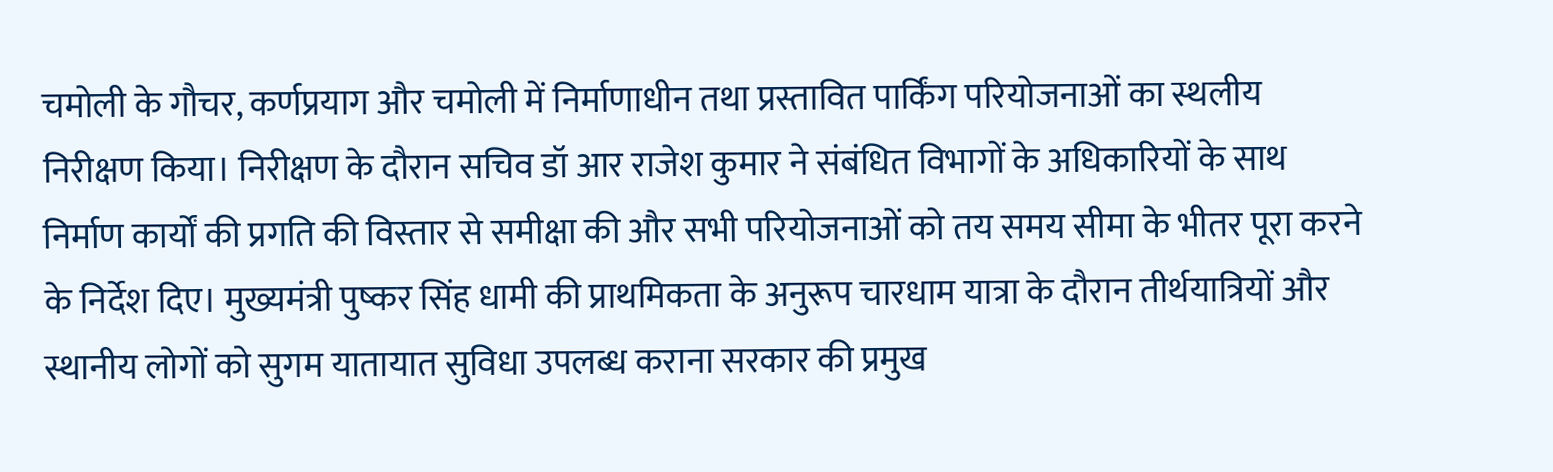चमोली के गौचर, कर्णप्रयाग और चमोली में निर्माणाधीन तथा प्रस्तावित पार्किंग परियोजनाओं का स्थलीय निरीक्षण किया। निरीक्षण के दौरान सचिव डॉ आर राजेश कुमार ने संबंधित विभागों के अधिकारियों के साथ निर्माण कार्यों की प्रगति की विस्तार से समीक्षा की और सभी परियोजनाओं को तय समय सीमा के भीतर पूरा करने के निर्देश दिए। मुख्यमंत्री पुष्कर सिंह धामी की प्राथमिकता के अनुरूप चारधाम यात्रा के दौरान तीर्थयात्रियों और स्थानीय लोगों को सुगम यातायात सुविधा उपलब्ध कराना सरकार की प्रमुख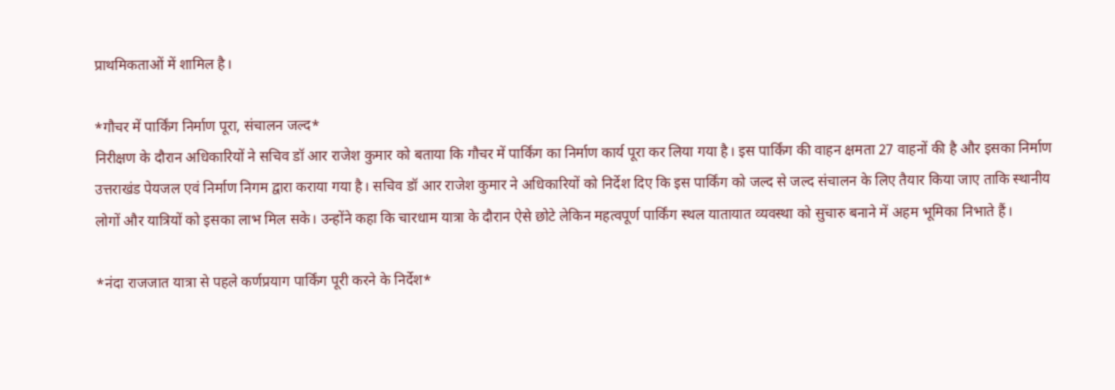प्राथमिकताओं में शामिल है।

*गौचर में पार्किंग निर्माण पूरा, संचालन जल्द*
निरीक्षण के दौरान अधिकारियों ने सचिव डॉ आर राजेश कुमार को बताया कि गौचर में पार्किंग का निर्माण कार्य पूरा कर लिया गया है। इस पार्किंग की वाहन क्षमता 27 वाहनों की है और इसका निर्माण उत्तराखंड पेयजल एवं निर्माण निगम द्वारा कराया गया है। सचिव डॉ आर राजेश कुमार ने अधिकारियों को निर्देश दिए कि इस पार्किंग को जल्द से जल्द संचालन के लिए तैयार किया जाए ताकि स्थानीय लोगों और यात्रियों को इसका लाभ मिल सके। उन्होंने कहा कि चारधाम यात्रा के दौरान ऐसे छोटे लेकिन महत्वपूर्ण पार्किंग स्थल यातायात व्यवस्था को सुचारु बनाने में अहम भूमिका निभाते हैं।

*नंदा राजजात यात्रा से पहले कर्णप्रयाग पार्किंग पूरी करने के निर्देश*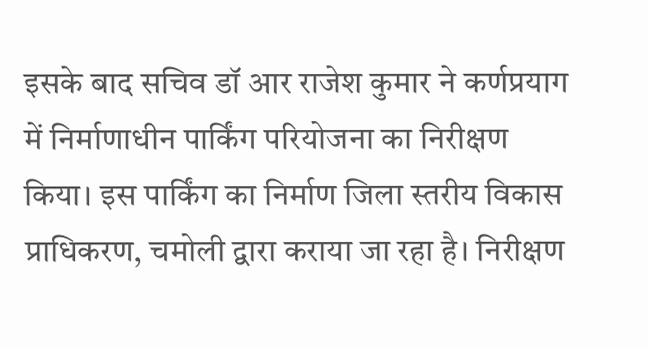इसके बाद सचिव डॉ आर राजेश कुमार ने कर्णप्रयाग में निर्माणाधीन पार्किंग परियोजना का निरीक्षण किया। इस पार्किंग का निर्माण जिला स्तरीय विकास प्राधिकरण, चमोली द्वारा कराया जा रहा है। निरीक्षण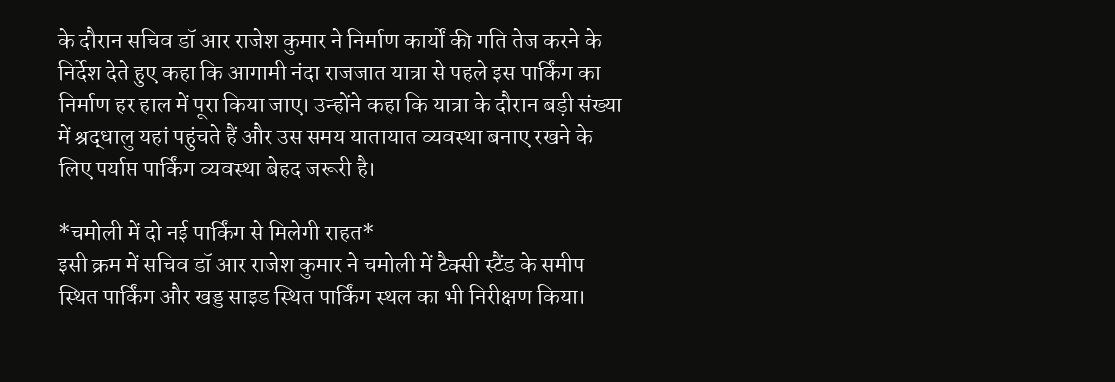के दौरान सचिव डॉ आर राजेश कुमार ने निर्माण कार्यों की गति तेज करने के निर्देश देते हुए कहा कि आगामी नंदा राजजात यात्रा से पहले इस पार्किंग का निर्माण हर हाल में पूरा किया जाए। उन्होंने कहा कि यात्रा के दौरान बड़ी संख्या में श्रद्धालु यहां पहुंचते हैं और उस समय यातायात व्यवस्था बनाए रखने के लिए पर्याप्त पार्किंग व्यवस्था बेहद जरूरी है।

*चमोली में दो नई पार्किंग से मिलेगी राहत*
इसी क्रम में सचिव डॉ आर राजेश कुमार ने चमोली में टैक्सी स्टैंड के समीप स्थित पार्किंग और खड्ड साइड स्थित पार्किंग स्थल का भी निरीक्षण किया।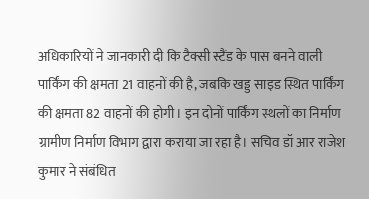अधिकारियों ने जानकारी दी कि टैक्सी स्टैंड के पास बनने वाली पार्किंग की क्षमता 21 वाहनों की है, जबकि खड्ड साइड स्थित पार्किंग की क्षमता 82 वाहनों की होगी। इन दोनों पार्किंग स्थलों का निर्माण ग्रामीण निर्माण विभाग द्वारा कराया जा रहा है। सचिव डॉ आर राजेश कुमार ने संबंधित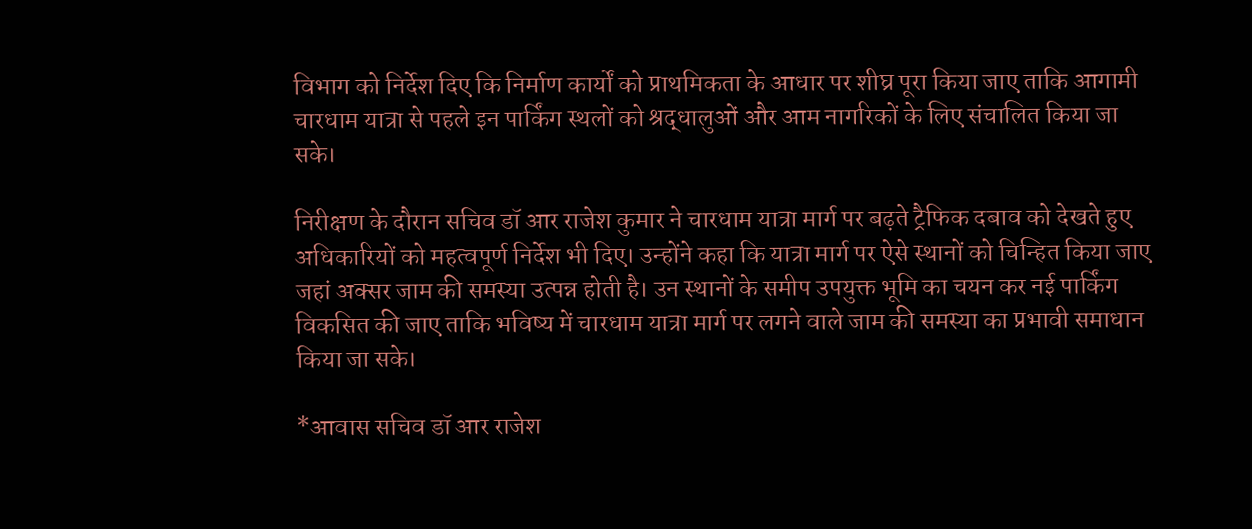विभाग को निर्देश दिए कि निर्माण कार्यों को प्राथमिकता के आधार पर शीघ्र पूरा किया जाए ताकि आगामी चारधाम यात्रा से पहले इन पार्किंग स्थलों को श्रद्धालुओं और आम नागरिकों के लिए संचालित किया जा सके।

निरीक्षण के दौरान सचिव डॉ आर राजेश कुमार ने चारधाम यात्रा मार्ग पर बढ़ते ट्रैफिक दबाव को देखते हुए अधिकारियों को महत्वपूर्ण निर्देश भी दिए। उन्होंने कहा कि यात्रा मार्ग पर ऐसे स्थानों को चिन्हित किया जाए जहां अक्सर जाम की समस्या उत्पन्न होती है। उन स्थानों के समीप उपयुक्त भूमि का चयन कर नई पार्किंग विकसित की जाए ताकि भविष्य में चारधाम यात्रा मार्ग पर लगने वाले जाम की समस्या का प्रभावी समाधान किया जा सके।

*आवास सचिव डॉ आर राजेश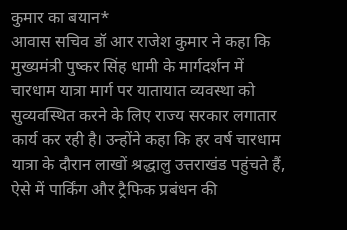कुमार का बयान*
आवास सचिव डॉ आर राजेश कुमार ने कहा कि मुख्यमंत्री पुष्कर सिंह धामी के मार्गदर्शन में चारधाम यात्रा मार्ग पर यातायात व्यवस्था को सुव्यवस्थित करने के लिए राज्य सरकार लगातार कार्य कर रही है। उन्होंने कहा कि हर वर्ष चारधाम यात्रा के दौरान लाखों श्रद्धालु उत्तराखंड पहुंचते हैं, ऐसे में पार्किंग और ट्रैफिक प्रबंधन की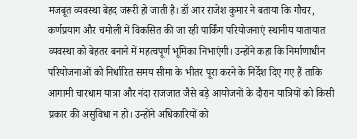मजबूत व्यवस्था बेहद जरूरी हो जाती है। डॉ आर राजेश कुमार ने बताया कि गौचर, कर्णप्रयाग और चमोली में विकसित की जा रही पार्किंग परियोजनाएं स्थानीय यातायात व्यवस्था को बेहतर बनाने में महत्वपूर्ण भूमिका निभाएंगी। उन्होंने कहा कि निर्माणाधीन परियोजनाओं को निर्धारित समय सीमा के भीतर पूरा करने के निर्देश दिए गए हैं ताकि आगामी चारधाम यात्रा और नंदा राजजात जैसे बड़े आयोजनों के दौरान यात्रियों को किसी प्रकार की असुविधा न हो। उन्होंने अधिकारियों को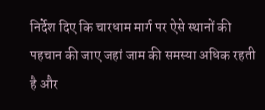निर्देश दिए कि चारधाम मार्ग पर ऐसे स्थानों की पहचान की जाए जहां जाम की समस्या अधिक रहती है और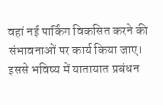वहां नई पार्किंग विकसित करने की संभावनाओं पर कार्य किया जाए। इससे भविष्य में यातायात प्रबंधन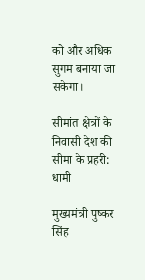को और अधिक सुगम बनाया जा सकेगा।

सीमांत क्षेत्रों के निवासी देश की सीमा के प्रहरी: धामी

मुख्यमंत्री पुष्कर सिंह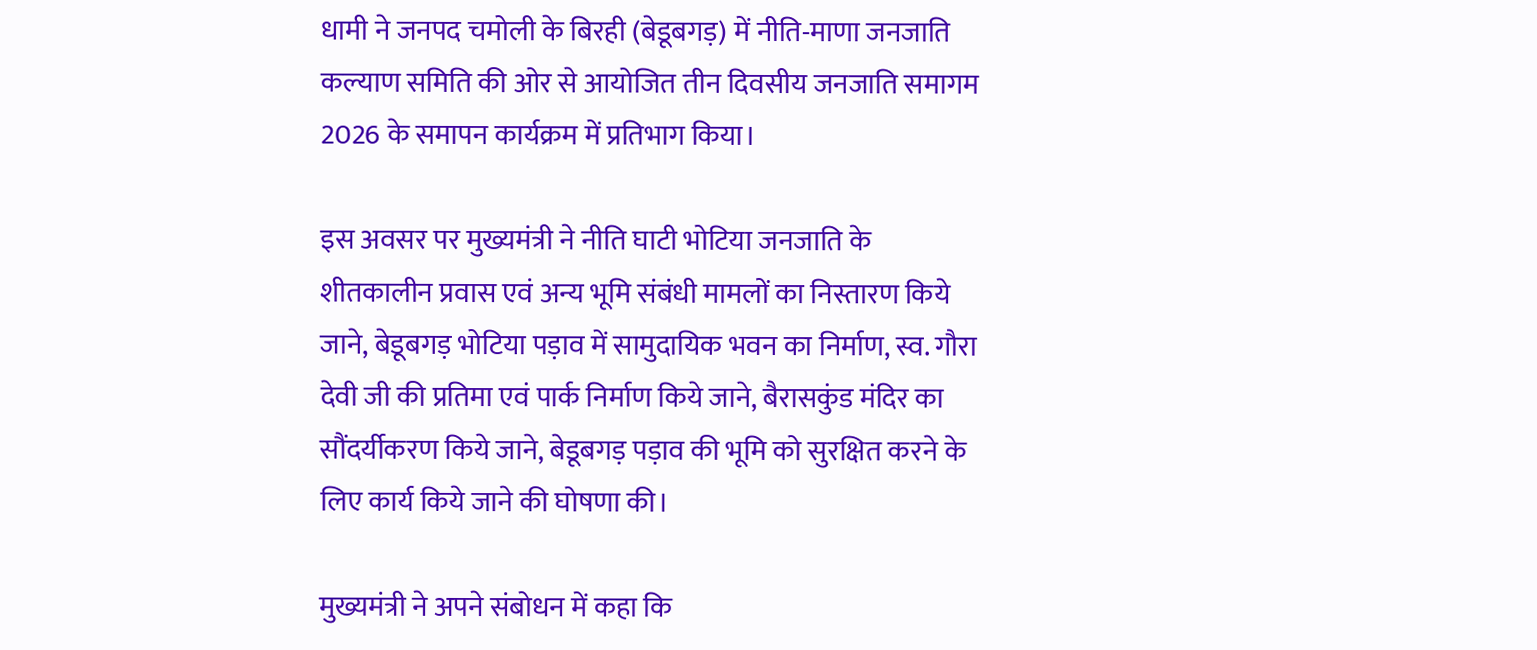धामी ने जनपद चमोली के बिरही (बेडूबगड़) में नीति-माणा जनजाति कल्याण समिति की ओर से आयोजित तीन दिवसीय जनजाति समागम 2026 के समापन कार्यक्रम में प्रतिभाग किया।

इस अवसर पर मुख्यमंत्री ने नीति घाटी भोटिया जनजाति के शीतकालीन प्रवास एवं अन्य भूमि संबंधी मामलों का निस्तारण किये जाने, बेडूबगड़ भोटिया पड़ाव में सामुदायिक भवन का निर्माण, स्व. गौरा देवी जी की प्रतिमा एवं पार्क निर्माण किये जाने, बैरासकुंड मंदिर का सौंदर्यीकरण किये जाने, बेडूबगड़ पड़ाव की भूमि को सुरक्षित करने के लिए कार्य किये जाने की घोषणा की।

मुख्यमंत्री ने अपने संबोधन में कहा कि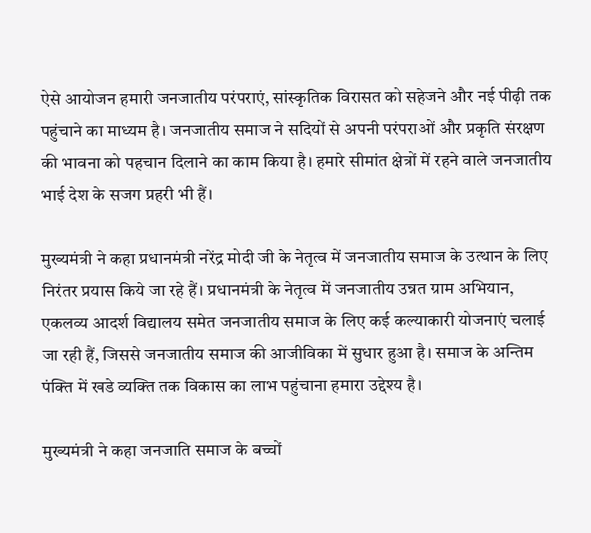ऐसे आयोजन हमारी जनजातीय परंपराएं, सांस्कृतिक विरासत को सहेजने और नई पीढ़ी तक पहुंचाने का माध्यम है। जनजातीय समाज ने सदियों से अपनी परंपराओं और प्रकृति संरक्षण की भावना को पहचान दिलाने का काम किया है। हमारे सीमांत क्षेत्रों में रहने वाले जनजातीय भाई देश के सजग प्रहरी भी हैं।

मुख्यमंत्री ने कहा प्रधानमंत्री नरेंद्र मोदी जी के नेतृत्व में जनजातीय समाज के उत्थान के लिए निरंतर प्रयास किये जा रहे हैं। प्रधानमंत्री के नेतृत्व में जनजातीय उन्नत ग्राम अभियान, एकलव्य आदर्श विद्यालय समेत जनजातीय समाज के लिए कई कल्याकारी योजनाएं चलाई जा रही हैं, जिससे जनजातीय समाज की आजीविका में सुधार हुआ है। समाज के अन्तिम पंक्ति में खडे व्यक्ति तक विकास का लाभ पहुंचाना हमारा उद्देश्य है।

मुख्यमंत्री ने कहा जनजाति समाज के बच्चों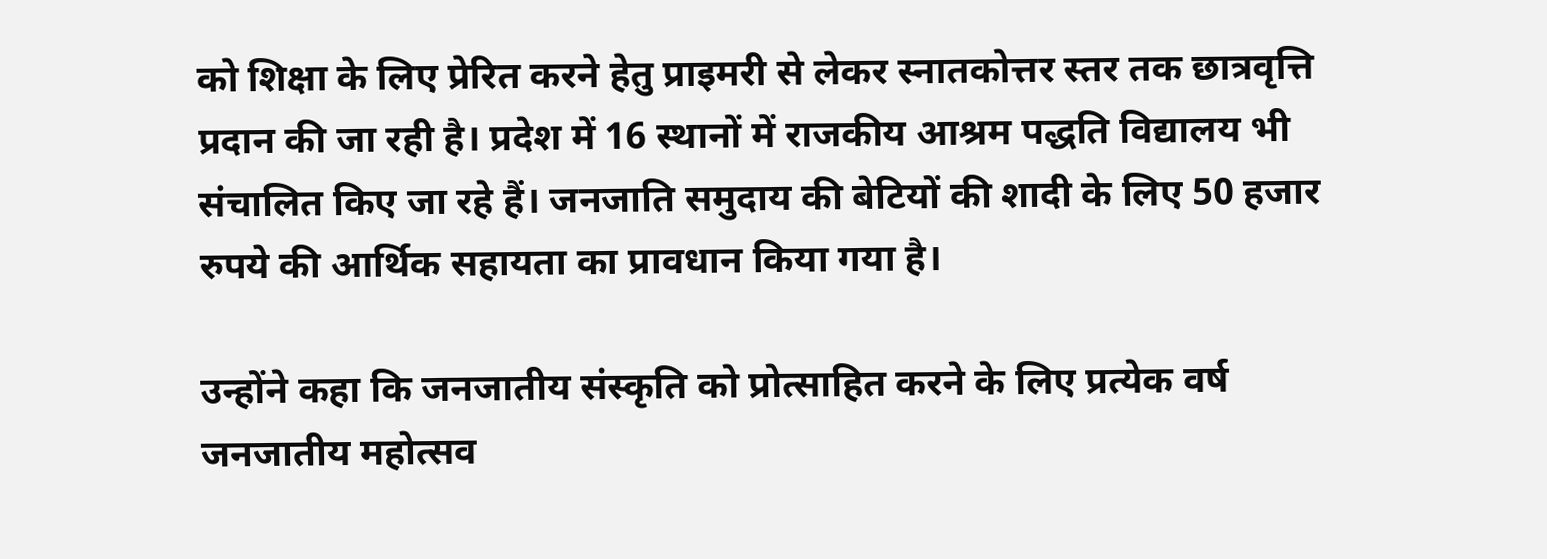को शिक्षा के लिए प्रेरित करने हेतु प्राइमरी से लेकर स्नातकोत्तर स्तर तक छात्रवृत्ति प्रदान की जा रही है। प्रदेश में 16 स्थानों में राजकीय आश्रम पद्धति विद्यालय भी संचालित किए जा रहे हैं। जनजाति समुदाय की बेटियों की शादी के लिए 50 हजार रुपये की आर्थिक सहायता का प्रावधान किया गया है।

उन्होंने कहा कि जनजातीय संस्कृति को प्रोत्साहित करने के लिए प्रत्येक वर्ष जनजातीय महोत्सव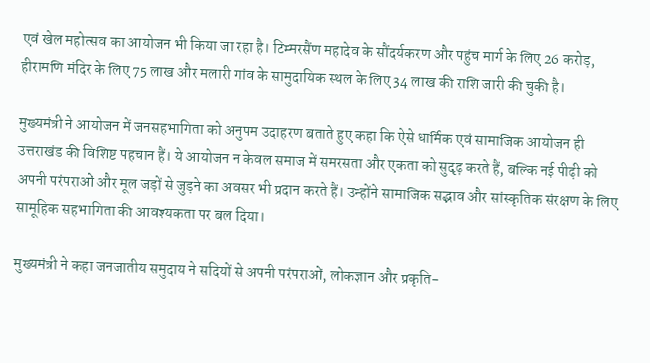एवं खेल महोत्सव का आयोजन भी किया जा रहा है। टिम्मरसैंण महादेव के सौंदर्यकरण और पहुंच मार्ग के लिए 26 करोड़, हीरामणि मंदिर के लिए 75 लाख और मलारी गांव के सामुदायिक स्थल के लिए 34 लाख की राशि जारी की चुकी है।

मुख्यमंत्री ने आयोजन में जनसहभागिता को अनुपम उदाहरण बताते हुए कहा कि ऐसे धार्मिक एवं सामाजिक आयोजन ही उत्तराखंड की विशिष्ट पहचान हैं। ये आयोजन न केवल समाज में समरसता और एकता को सुदृढ़ करते हैं, बल्कि नई पीढ़ी को अपनी परंपराओं और मूल जड़ों से जुड़ने का अवसर भी प्रदान करते हैं। उन्होंने सामाजिक सद्भाव और सांस्कृतिक संरक्षण के लिए सामूहिक सहभागिता की आवश्यकता पर बल दिया।

मुख्यमंत्री ने कहा जनजातीय समुदाय ने सदियों से अपनी परंपराओं, लोकज्ञान और प्रकृति-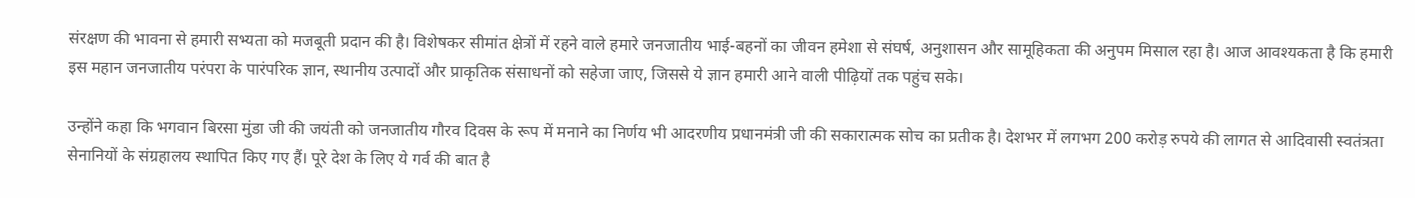संरक्षण की भावना से हमारी सभ्यता को मजबूती प्रदान की है। विशेषकर सीमांत क्षेत्रों में रहने वाले हमारे जनजातीय भाई-बहनों का जीवन हमेशा से संघर्ष, अनुशासन और सामूहिकता की अनुपम मिसाल रहा है। आज आवश्यकता है कि हमारी इस महान जनजातीय परंपरा के पारंपरिक ज्ञान, स्थानीय उत्पादों और प्राकृतिक संसाधनों को सहेजा जाए, जिससे ये ज्ञान हमारी आने वाली पीढ़ियों तक पहुंच सके।

उन्होंने कहा कि भगवान बिरसा मुंडा जी की जयंती को जनजातीय गौरव दिवस के रूप में मनाने का निर्णय भी आदरणीय प्रधानमंत्री जी की सकारात्मक सोच का प्रतीक है। देशभर में लगभग 200 करोड़ रुपये की लागत से आदिवासी स्वतंत्रता सेनानियों के संग्रहालय स्थापित किए गए हैं। पूरे देश के लिए ये गर्व की बात है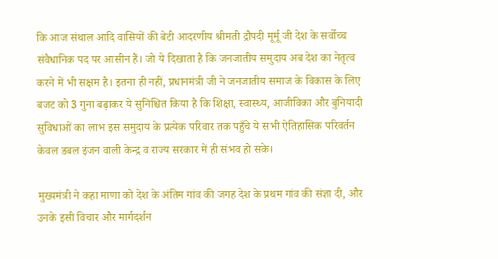कि आज संथाल आदि वासियों की बेटी आदरणीय श्रीमती द्रौपदी मूर्मू जी देश के सर्वोच्च संवैधानिक पद पर आसीन हैं। जो ये दिखाता है कि जनजातीय समुदाय अब देश का नेतृत्व करने में भी सक्षम है। इतना ही नहीं, प्रधानमंत्री जी ने जनजातीय समाज के विकास के लिए बजट को 3 गुना बढ़ाकर ये सुनिश्चित किया है कि शिक्षा, स्वास्थ्य, आजीविका और बुनियादी सुविधाओं का लाभ इस समुदाय के प्रत्येक परिवार तक पहुँचे ये सभी ऐतिहासिक परिवर्तन केवल डबल इंजन वाली केन्द्र व राज्य सरकार में ही संभव हो सके।

मुख्यमंत्री ने कहा माणा को देश के अंतिम गांव की जगह देश के प्रथम गांव की संज्ञा दी, और उनके इसी विचार और मार्गदर्शन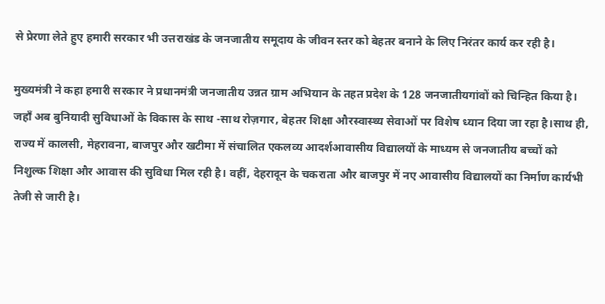से प्रेरणा लेते हुए हमारी सरकार भी उत्तराखंड के जनजातीय समूदाय के जीवन स्तर को बेहतर बनाने के लिए निरंतर कार्य कर रही है।

मुख्यमंत्री ने कहा हमारी सरकार ने प्रधानमंत्री जनजातीय उन्नत ग्राम अभियान के तहत प्रदेश के 128 जनजातीयगांवों को चिन्हित किया है। जहाँ अब बुनियादी सुविधाओं के विकास के साथ -साथ रोज़गार, बेहतर शिक्षा औरस्वास्थ्य सेवाओं पर विशेष ध्यान दिया जा रहा है।साथ ही, राज्य में कालसी, मेहरावना, बाजपुर और खटीमा में संचालित एकलव्य आदर्शआवासीय विद्यालयों के माध्यम से जनजातीय बच्चों को निशुल्क शिक्षा और आवास की सुविधा मिल रही है। वहीं, देहरादून के चकराता और बाजपुर में नए आवासीय विद्यालयों का निर्माण कार्यभी तेजी से जारी है।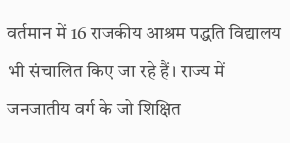वर्तमान में 16 राजकीय आश्रम पद्धति विद्यालय भी संचालित किए जा रहे हैं। राज्य में जनजातीय वर्ग के जो शिक्षित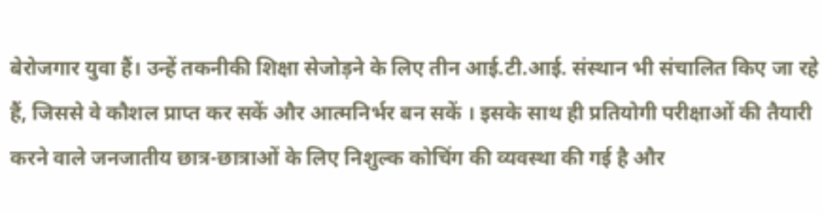बेरोजगार युवा हैं। उन्हें तकनीकी शिक्षा सेजोड़ने के लिए तीन आई.टी.आई. संस्थान भी संचालित किए जा रहे हैं, जिससे वे कौशल प्राप्त कर सकें और आत्मनिर्भर बन सकें । इसके साथ ही प्रतियोगी परीक्षाओं की तैयारी करने वाले जनजातीय छात्र-छात्राओं के लिए निशुल्क कोचिंग की व्यवस्था की गई है और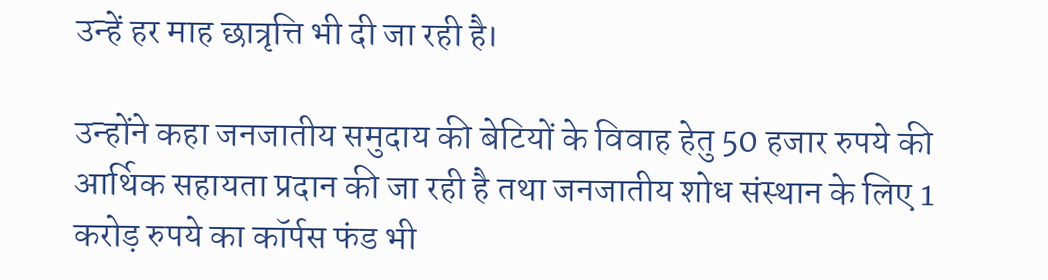उन्हें हर माह छात्रृत्ति भी दी जा रही है।

उन्होंने कहा जनजातीय समुदाय की बेटियों के विवाह हेतु 50 हजार रुपये की आर्थिक सहायता प्रदान की जा रही है तथा जनजातीय शोध संस्थान के लिए 1 करोड़ रुपये का कॉर्पस फंड भी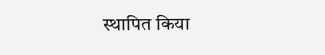स्थापित किया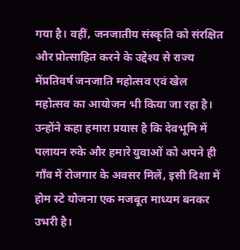गया है। वहीं, जनजातीय संस्कृति को संरक्षित और प्रोत्साहित करने के उद्देश्य से राज्य मेंप्रतिवर्ष जनजाति महोत्सव एवं खेल महोत्सव का आयोजन भी किया जा रहा है। उन्होंने कहा हमारा प्रयास है कि देवभूमि में पलायन रुके और हमारे युवाओं को अपने ही गाँव में रोजगार के अवसर मिलें, इसी दिशा में होम स्टे योजना एक मजबूत माध्यम बनकर उभरी है।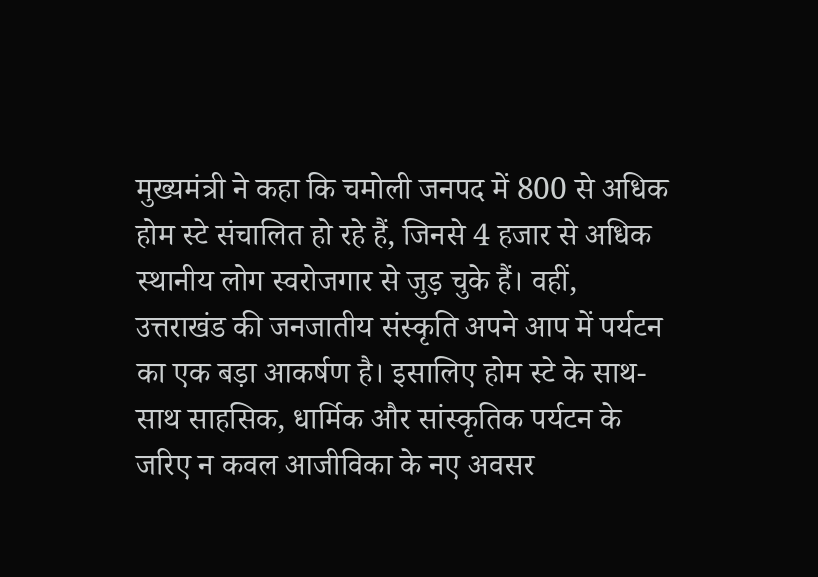मुख्यमंत्री ने कहा कि चमोली जनपद में 800 से अधिक होम स्टे संचालित हो रहे हैं, जिनसे 4 हजार से अधिक स्थानीय लोग स्वरोजगार से जुड़ चुके हैं। वहीं, उत्तराखंड की जनजातीय संस्कृति अपने आप में पर्यटन का एक बड़ा आकर्षण है। इसालिए होम स्टे के साथ-साथ साहसिक, धार्मिक और सांस्कृतिक पर्यटन के जरिए न कवल आजीविका के नए अवसर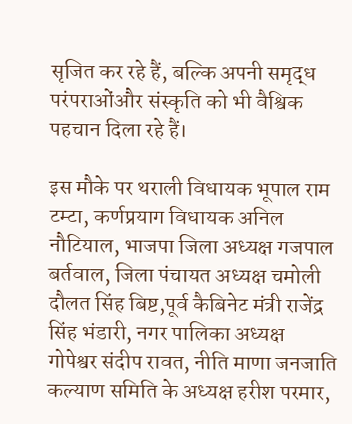सृजित कर रहे हैं, बल्कि अपनी समृद्ध परंपराओंऔर संस्कृति को भी वैश्विक पहचान दिला रहे हैं।

इस मौके पर थराली विधायक भूपाल राम टम्टा, कर्णप्रयाग विधायक अनिल नौटियाल, भाजपा जिला अध्यक्ष गजपाल बर्तवाल, जिला पंचायत अध्यक्ष चमोली दौलत सिंह बिष्ट,पूर्व कैबिनेट मंत्री राजेंद्र सिंह भंडारी, नगर पालिका अध्यक्ष गोपेश्वर संदीप रावत, नीति माणा जनजाति कल्याण समिति के अध्यक्ष हरीश परमार,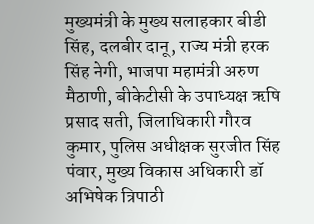मुख्यमंत्री के मुख्य सलाहकार बीडी सिंह, दलबीर दानू, राज्य मंत्री हरक सिंह नेगी, भाजपा महामंत्री अरुण मैठाणी, बीकेटीसी के उपाध्यक्ष ऋषि प्रसाद सती, जिलाधिकारी गौरव कुमार, पुलिस अधीक्षक सुरजीत सिंह पंवार, मुख्य विकास अधिकारी डॉ अभिषेक त्रिपाठी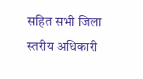सहित सभी जिला स्तरीय अधिकारी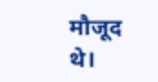मौजूद थे।